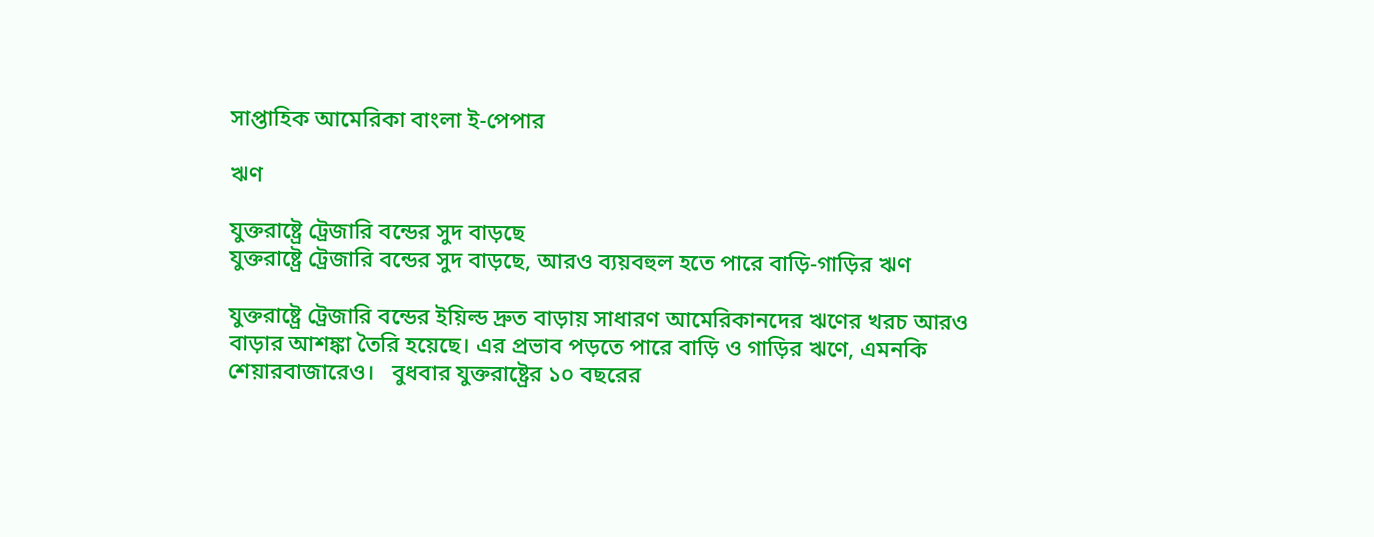সাপ্তাহিক আমেরিকা বাংলা ই-পেপার

ঋণ

যুক্তরাষ্ট্রে ট্রেজারি বন্ডের সুদ বাড়ছে
যুক্তরাষ্ট্রে ট্রেজারি বন্ডের সুদ বাড়ছে, আরও ব্যয়বহুল হতে পারে বাড়ি-গাড়ির ঋণ

যুক্তরাষ্ট্রে ট্রেজারি বন্ডের ইয়িল্ড দ্রুত বাড়ায় সাধারণ আমেরিকানদের ঋণের খরচ আরও বাড়ার আশঙ্কা তৈরি হয়েছে। এর প্রভাব পড়তে পারে বাড়ি ও গাড়ির ঋণে, এমনকি শেয়ারবাজারেও।   বুধবার যুক্তরাষ্ট্রের ১০ বছরের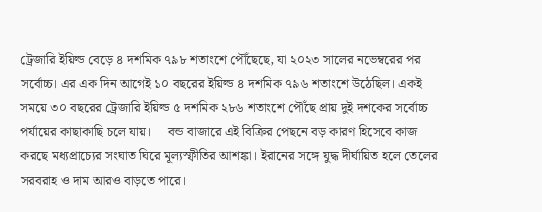ট্রেজারি ইয়িল্ড বেড়ে ৪ দশমিক ৭৯৮ শতাংশে পৌঁছেছে, যা ২০২৩ সালের নভেম্বরের পর সর্বোচ্চ। এর এক দিন আগেই ১০ বছরের ইয়িল্ড ৪ দশমিক ৭৯৬ শতাংশে উঠেছিল। একই সময়ে ৩০ বছরের ট্রেজারি ইয়িল্ড ৫ দশমিক ২৮৬ শতাংশে পৌঁছে প্রায় দুই দশকের সর্বোচ্চ পর্যায়ের কাছাকাছি চলে যায়।     বন্ড বাজারে এই বিক্রির পেছনে বড় কারণ হিসেবে কাজ করছে মধ্যপ্রাচ্যের সংঘাত ঘিরে মূল্যস্ফীতির আশঙ্কা। ইরানের সঙ্গে যুদ্ধ দীর্ঘায়িত হলে তেলের সরবরাহ ও দাম আরও বাড়তে পারে।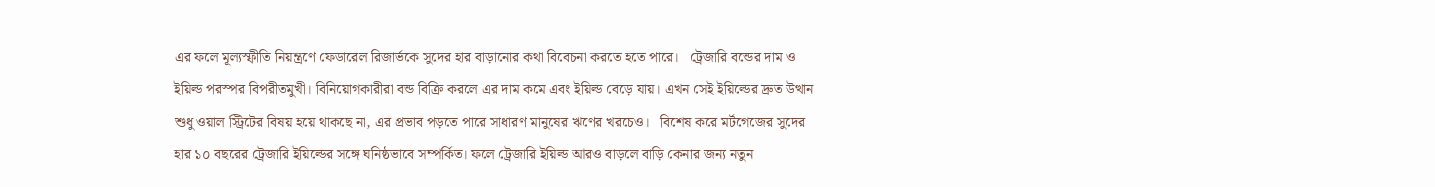এর ফলে মূল্যস্ফীতি নিয়ন্ত্রণে ফেডারেল রিজার্ভকে সুদের হার বাড়ানোর কথা বিবেচনা করতে হতে পারে।   ট্রেজারি বন্ডের দাম ও ইয়িল্ড পরস্পর বিপরীতমুখী। বিনিয়োগকারীরা বন্ড বিক্রি করলে এর দাম কমে এবং ইয়িল্ড বেড়ে যায়। এখন সেই ইয়িল্ডের দ্রুত উত্থান শুধু ওয়াল স্ট্রিটের বিষয় হয়ে থাকছে না, এর প্রভাব পড়তে পারে সাধারণ মানুষের ঋণের খরচেও।   বিশেষ করে মর্টগেজের সুদের হার ১০ বছরের ট্রেজারি ইয়িল্ডের সঙ্গে ঘনিষ্ঠভাবে সম্পর্কিত। ফলে ট্রেজারি ইয়িল্ড আরও বাড়লে বাড়ি কেনার জন্য নতুন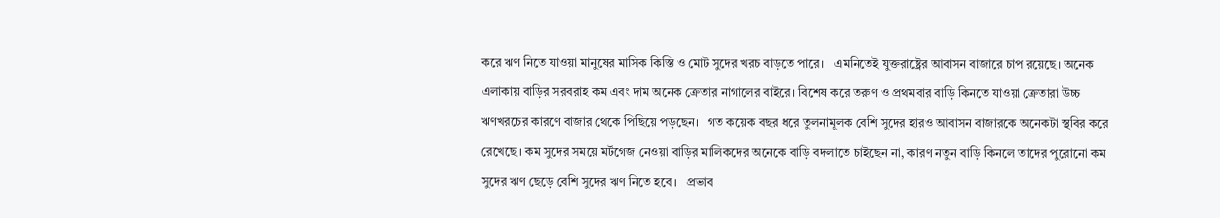করে ঋণ নিতে যাওয়া মানুষের মাসিক কিস্তি ও মোট সুদের খরচ বাড়তে পারে।   এমনিতেই যুক্তরাষ্ট্রের আবাসন বাজারে চাপ রয়েছে। অনেক এলাকায় বাড়ির সরবরাহ কম এবং দাম অনেক ক্রেতার নাগালের বাইরে। বিশেষ করে তরুণ ও প্রথমবার বাড়ি কিনতে যাওয়া ক্রেতারা উচ্চ ঋণখরচের কারণে বাজার থেকে পিছিয়ে পড়ছেন।   গত কয়েক বছর ধরে তুলনামূলক বেশি সুদের হারও আবাসন বাজারকে অনেকটা স্থবির করে রেখেছে। কম সুদের সময়ে মর্টগেজ নেওয়া বাড়ির মালিকদের অনেকে বাড়ি বদলাতে চাইছেন না, কারণ নতুন বাড়ি কিনলে তাদের পুরোনো কম সুদের ঋণ ছেড়ে বেশি সুদের ঋণ নিতে হবে।   প্রভাব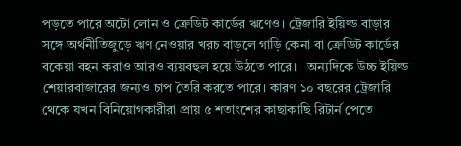পড়তে পারে অটো লোন ও ক্রেডিট কার্ডের ঋণেও। ট্রেজারি ইয়িল্ড বাড়ার সঙ্গে অর্থনীতিজুড়ে ঋণ নেওয়ার খরচ বাড়লে গাড়ি কেনা বা ক্রেডিট কার্ডের বকেয়া বহন করাও আরও ব্যয়বহুল হয়ে উঠতে পারে।   অন্যদিকে উচ্চ ইয়িল্ড শেয়ারবাজারের জন্যও চাপ তৈরি করতে পারে। কারণ ১০ বছরের ট্রেজারি থেকে যখন বিনিয়োগকারীরা প্রায় ৫ শতাংশের কাছাকাছি রিটার্ন পেতে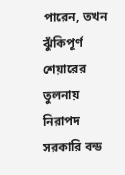পারেন, তখন ঝুঁকিপূর্ণ শেয়ারের তুলনায় নিরাপদ সরকারি বন্ড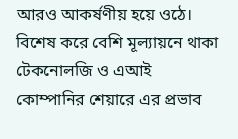আরও আকর্ষণীয় হয়ে ওঠে।   বিশেষ করে বেশি মূল্যায়নে থাকা টেকনোলজি ও এআই কোম্পানির শেয়ারে এর প্রভাব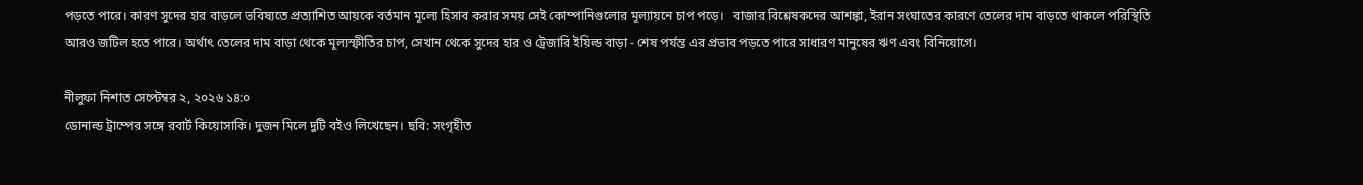পড়তে পারে। কারণ সুদের হার বাড়লে ভবিষ্যতে প্রত্যাশিত আয়কে বর্তমান মূল্যে হিসাব করার সময় সেই কোম্পানিগুলোর মূল্যায়নে চাপ পড়ে।   বাজার বিশ্লেষকদের আশঙ্কা, ইরান সংঘাতের কারণে তেলের দাম বাড়তে থাকলে পরিস্থিতি আরও জটিল হতে পারে। অর্থাৎ তেলের দাম বাড়া থেকে মূল্যস্ফীতির চাপ, সেখান থেকে সুদের হার ও ট্রেজারি ইয়িল্ড বাড়া - শেষ পর্যন্ত এর প্রভাব পড়তে পারে সাধারণ মানুষের ঋণ এবং বিনিয়োগে।

নীলুফা নিশাত সেপ্টেম্বর ২, ২০২৬ ১৪:০
ডোনাল্ড ট্রাম্পের সঙ্গে রবার্ট কিয়োসাকি। দুজন মিলে দুটি বইও লিখেছেন। ছবি: সংগৃহীত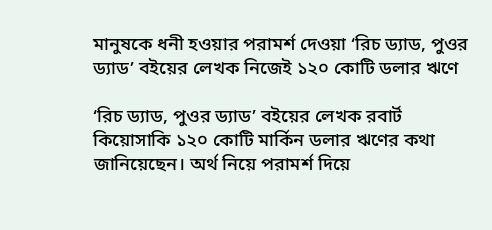মানুষকে ধনী হওয়ার পরামর্শ দেওয়া ‘রিচ ড্যাড, পুওর ড্যাড’ বইয়ের লেখক নিজেই ১২০ কোটি ডলার ঋণে

‘রিচ ড্যাড, পুওর ড্যাড’ বইয়ের লেখক রবার্ট কিয়োসাকি ১২০ কোটি মার্কিন ডলার ঋণের কথা জানিয়েছেন। অর্থ নিয়ে পরামর্শ দিয়ে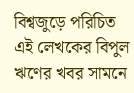বিশ্বজুড়ে পরিচিত এই লেখকের বিপুল ঋণের খবর সামনে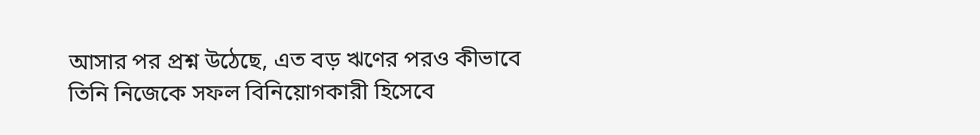আসার পর প্রশ্ন উঠেছে, এত বড় ঋণের পরও কীভাবে তিনি নিজেকে সফল বিনিয়োগকারী হিসেবে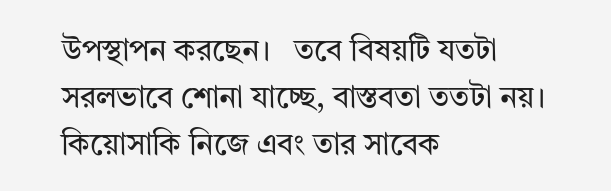উপস্থাপন করছেন।   তবে বিষয়টি যতটা সরলভাবে শোনা যাচ্ছে, বাস্তবতা ততটা নয়। কিয়োসাকি নিজে এবং তার সাবেক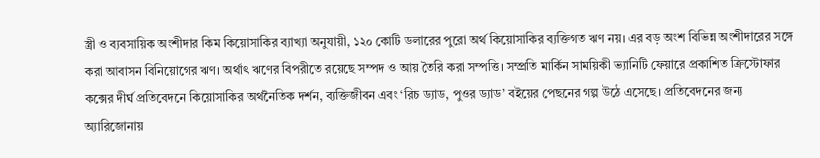স্ত্রী ও ব্যবসায়িক অংশীদার কিম কিয়োসাকির ব্যাখ্যা অনুযায়ী, ১২০ কোটি ডলারের পুরো অর্থ কিয়োসাকির ব্যক্তিগত ঋণ নয়। এর বড় অংশ বিভিন্ন অংশীদারের সঙ্গে করা আবাসন বিনিয়োগের ঋণ। অর্থাৎ ঋণের বিপরীতে রয়েছে সম্পদ ও আয় তৈরি করা সম্পত্তি। সম্প্রতি মার্কিন সাময়িকী ভ্যানিটি ফেয়ারে প্রকাশিত ক্রিস্টোফার কক্সের দীর্ঘ প্রতিবেদনে কিয়োসাকির অর্থনৈতিক দর্শন, ব্যক্তিজীবন এবং ‘রিচ ড্যাড, পুওর ড্যাড’ বইয়ের পেছনের গল্প উঠে এসেছে। প্রতিবেদনের জন্য অ্যারিজোনায়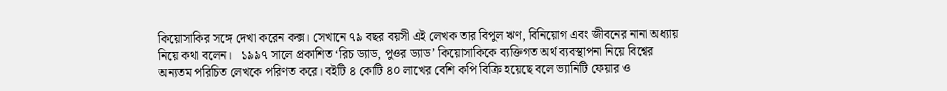কিয়োসাকির সঙ্গে দেখা করেন কক্স। সেখানে ৭৯ বছর বয়সী এই লেখক তার বিপুল ঋণ, বিনিয়োগ এবং জীবনের নানা অধ্যায় নিয়ে কথা বলেন।   ১৯৯৭ সালে প্রকাশিত ‘রিচ ড্যাড, পুওর ড্যাড’ কিয়োসাকিকে ব্যক্তিগত অর্থ ব্যবস্থাপনা নিয়ে বিশ্বের অন্যতম পরিচিত লেখকে পরিণত করে। বইটি ৪ কোটি ৪০ লাখের বেশি কপি বিক্রি হয়েছে বলে ভ্যানিটি ফেয়ার ও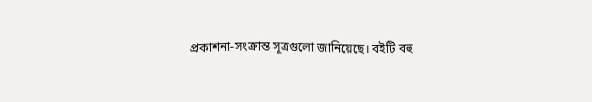প্রকাশনা-সংক্রান্ত সূত্রগুলো জানিয়েছে। বইটি বহু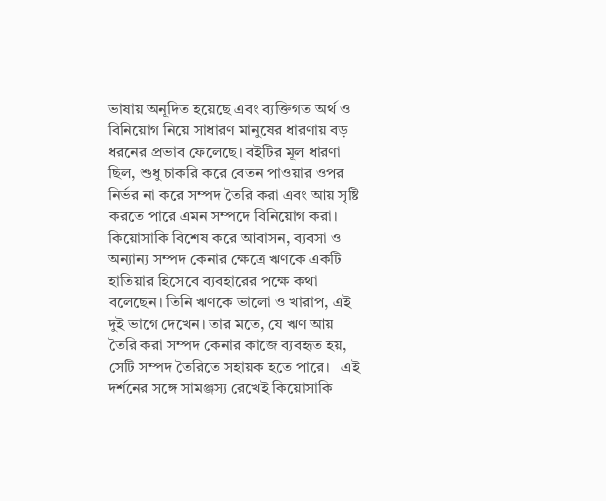ভাষায় অনূদিত হয়েছে এবং ব্যক্তিগত অর্থ ও বিনিয়োগ নিয়ে সাধারণ মানুষের ধারণায় বড় ধরনের প্রভাব ফেলেছে। বইটির মূল ধারণা ছিল, শুধু চাকরি করে বেতন পাওয়ার ওপর নির্ভর না করে সম্পদ তৈরি করা এবং আয় সৃষ্টি করতে পারে এমন সম্পদে বিনিয়োগ করা। কিয়োসাকি বিশেষ করে আবাসন, ব্যবসা ও অন্যান্য সম্পদ কেনার ক্ষেত্রে ঋণকে একটি হাতিয়ার হিসেবে ব্যবহারের পক্ষে কথা বলেছেন। তিনি ঋণকে ভালো ও খারাপ, এই দুই ভাগে দেখেন। তার মতে, যে ঋণ আয় তৈরি করা সম্পদ কেনার কাজে ব্যবহৃত হয়, সেটি সম্পদ তৈরিতে সহায়ক হতে পারে।   এই দর্শনের সঙ্গে সামঞ্জস্য রেখেই কিয়োসাকি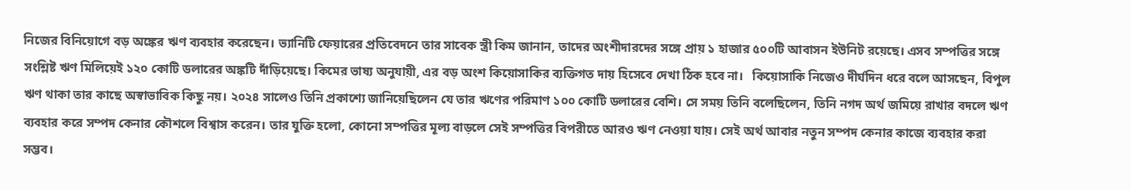নিজের বিনিয়োগে বড় অঙ্কের ঋণ ব্যবহার করেছেন। ভ্যানিটি ফেয়ারের প্রতিবেদনে তার সাবেক স্ত্রী কিম জানান, তাদের অংশীদারদের সঙ্গে প্রায় ১ হাজার ৫০০টি আবাসন ইউনিট রয়েছে। এসব সম্পত্তির সঙ্গে সংশ্লিষ্ট ঋণ মিলিয়েই ১২০ কোটি ডলারের অঙ্কটি দাঁড়িয়েছে। কিমের ভাষ্য অনুযায়ী, এর বড় অংশ কিয়োসাকির ব্যক্তিগত দায় হিসেবে দেখা ঠিক হবে না।   কিয়োসাকি নিজেও দীর্ঘদিন ধরে বলে আসছেন, বিপুল ঋণ থাকা তার কাছে অস্বাভাবিক কিছু নয়। ২০২৪ সালেও তিনি প্রকাশ্যে জানিয়েছিলেন যে তার ঋণের পরিমাণ ১০০ কোটি ডলারের বেশি। সে সময় তিনি বলেছিলেন, তিনি নগদ অর্থ জমিয়ে রাখার বদলে ঋণ ব্যবহার করে সম্পদ কেনার কৌশলে বিশ্বাস করেন। তার যুক্তি হলো, কোনো সম্পত্তির মূল্য বাড়লে সেই সম্পত্তির বিপরীতে আরও ঋণ নেওয়া যায়। সেই অর্থ আবার নতুন সম্পদ কেনার কাজে ব্যবহার করা সম্ভব।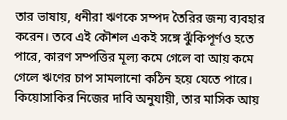তার ভাষায়, ধনীরা ঋণকে সম্পদ তৈরির জন্য ব্যবহার করেন। তবে এই কৌশল একই সঙ্গে ঝুঁকিপূর্ণও হতে পারে, কারণ সম্পত্তির মূল্য কমে গেলে বা আয় কমে গেলে ঋণের চাপ সামলানো কঠিন হয়ে যেতে পারে।   কিয়োসাকির নিজের দাবি অনুযায়ী, তার মাসিক আয়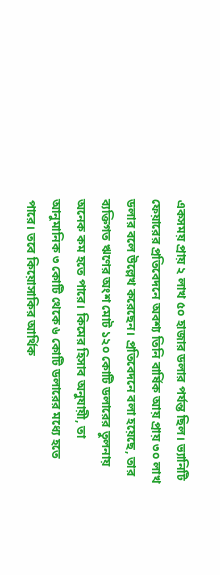একসময় প্রায় ২ লাখ ৫০ হাজার ডলার পর্যন্ত ছিল। ভ্যানিটি ফেয়ারের প্রতিবেদনে অবশ্য তিনি বার্ষিক আয় প্রায় ৩০ লাখ ডলার বলে উল্লেখ করেছেন। প্রতিবেদনে বলা হয়েছে, তার ব্যক্তিগত ঋণের অংশ মোট ১২০ কোটি ডলারের তুলনায় অনেক কম হতে পারে। কিমের হিসাব অনুযায়ী, তা আনুমানিক ৩ কোটি থেকে ৬ কোটি ডলারের মধ্যে হতে পারে। তবে কিয়োসাকির আর্থিক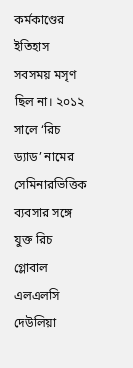কর্মকাণ্ডের ইতিহাস সবসময় মসৃণ ছিল না। ২০১২ সালে ‘রিচ ড্যাড’ নামের সেমিনারভিত্তিক ব্যবসার সঙ্গে যুক্ত রিচ গ্লোবাল এলএলসি দেউলিয়া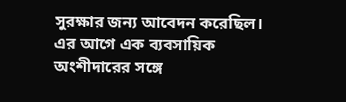সুরক্ষার জন্য আবেদন করেছিল। এর আগে এক ব্যবসায়িক অংশীদারের সঙ্গে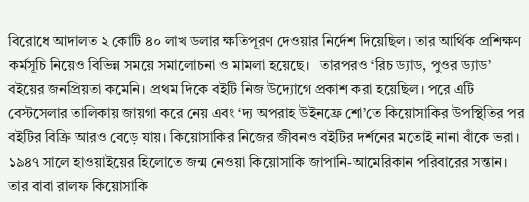বিরোধে আদালত ২ কোটি ৪০ লাখ ডলার ক্ষতিপূরণ দেওয়ার নির্দেশ দিয়েছিল। তার আর্থিক প্রশিক্ষণ কর্মসূচি নিয়েও বিভিন্ন সময়ে সমালোচনা ও মামলা হয়েছে।   তারপরও ‘রিচ ড্যাড, পুওর ড্যাড’ বইয়ের জনপ্রিয়তা কমেনি। প্রথম দিকে বইটি নিজ উদ্যোগে প্রকাশ করা হয়েছিল। পরে এটি বেস্টসেলার তালিকায় জায়গা করে নেয় এবং ‘দ্য অপরাহ উইনফ্রে শো’তে কিয়োসাকির উপস্থিতির পর বইটির বিক্রি আরও বেড়ে যায়। কিয়োসাকির নিজের জীবনও বইটির দর্শনের মতোই নানা বাঁকে ভরা। ১৯৪৭ সালে হাওয়াইয়ের হিলোতে জন্ম নেওয়া কিয়োসাকি জাপানি-আমেরিকান পরিবারের সন্তান। তার বাবা রালফ কিয়োসাকি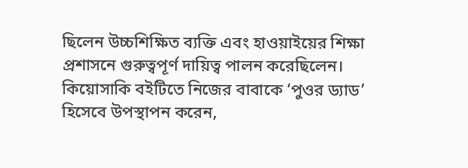ছিলেন উচ্চশিক্ষিত ব্যক্তি এবং হাওয়াইয়ের শিক্ষা প্রশাসনে গুরুত্বপূর্ণ দায়িত্ব পালন করেছিলেন। কিয়োসাকি বইটিতে নিজের বাবাকে ‘পুওর ড্যাড’ হিসেবে উপস্থাপন করেন,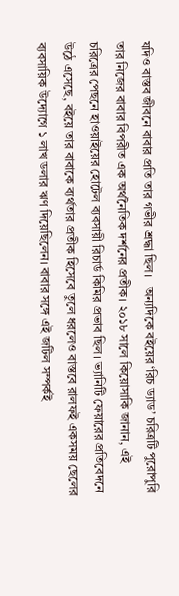যদিও বাস্তব জীবনে বাবার প্রতি তার গভীর শ্রদ্ধা ছিল।   অন্যদিকে বইয়ের ‘রিচ ড্যাড’ চরিত্রটি পুরোপুরি তার নিজের বাবার বিপরীত এক অর্থনৈতিক দর্শনের প্রতীক। ২০১৮ সালে কিয়োসাকি জানান, এই চরিত্রের পেছনে হাওয়াইয়ের হোটেল ব্যবসায়ী রিচার্ড কিমির প্রভাব ছিল। ভ্যানিটি ফেয়ারের প্রতিবেদনে উঠে এসেছে, বইয়ে তার বাবাকে ব্যর্থতার প্রতীক হিসেবে তুলে ধরলেও বাস্তবে রালফই একসময় ছেলের ব্যবসায়িক উদ্যোগে ১ লাখ ডলার ঋণ দিয়েছিলেন। বাবার সঙ্গে এই জটিল সম্পর্কই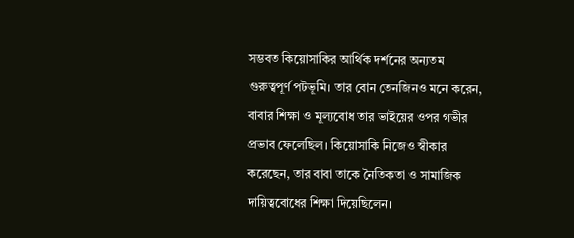সম্ভবত কিয়োসাকির আর্থিক দর্শনের অন্যতম গুরুত্বপূর্ণ পটভূমি। তার বোন তেনজিনও মনে করেন, বাবার শিক্ষা ও মূল্যবোধ তার ভাইয়ের ওপর গভীর প্রভাব ফেলেছিল। কিয়োসাকি নিজেও স্বীকার করেছেন, তার বাবা তাকে নৈতিকতা ও সামাজিক দায়িত্ববোধের শিক্ষা দিয়েছিলেন।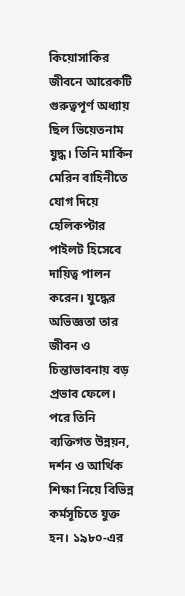কিয়োসাকির জীবনে আরেকটি গুরুত্বপূর্ণ অধ্যায় ছিল ভিয়েতনাম যুদ্ধ। তিনি মার্কিন মেরিন বাহিনীতে যোগ দিয়ে হেলিকপ্টার পাইলট হিসেবে দায়িত্ব পালন করেন। যুদ্ধের অভিজ্ঞতা তার জীবন ও চিন্তাভাবনায় বড় প্রভাব ফেলে। পরে তিনি ব্যক্তিগত উন্নয়ন, দর্শন ও আর্থিক শিক্ষা নিয়ে বিভিন্ন কর্মসূচিতে যুক্ত হন। ১৯৮০-এর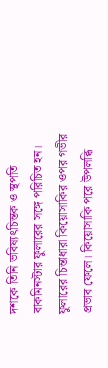দশকে তিনি ভবিষ্যৎচিন্তক ও স্থপতি বাকমিনস্টার ফুলারের সঙ্গে পরিচিত হন। ফুলারের চিন্তাধারা কিয়োসাকির ওপর গভীর প্রভাব ফেলে। কিয়োসাকি পরে উপলব্ধি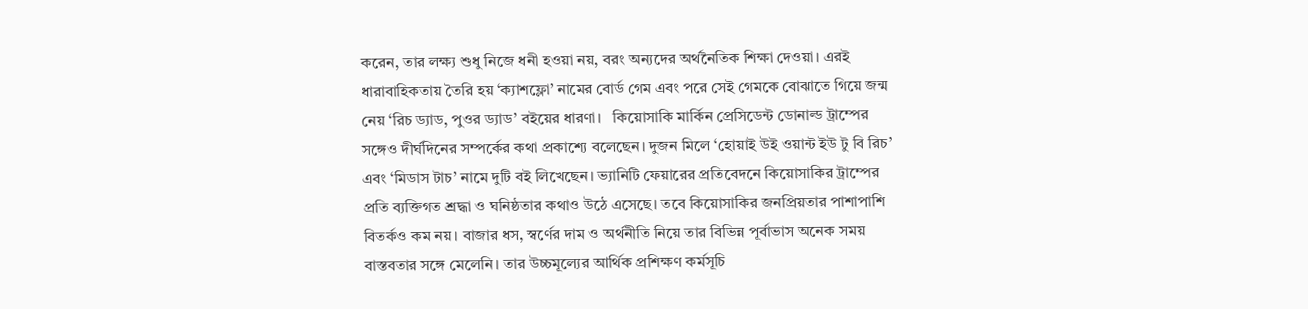করেন, তার লক্ষ্য শুধু নিজে ধনী হওয়া নয়, বরং অন্যদের অর্থনৈতিক শিক্ষা দেওয়া। এরই ধারাবাহিকতায় তৈরি হয় ‘ক্যাশফ্লো’ নামের বোর্ড গেম এবং পরে সেই গেমকে বোঝাতে গিয়ে জন্ম নেয় ‘রিচ ড্যাড, পুওর ড্যাড’ বইয়ের ধারণা।   কিয়োসাকি মার্কিন প্রেসিডেন্ট ডোনাল্ড ট্রাম্পের সঙ্গেও দীর্ঘদিনের সম্পর্কের কথা প্রকাশ্যে বলেছেন। দুজন মিলে ‘হোয়াই উই ওয়ান্ট ইউ টু বি রিচ’ এবং ‘মিডাস টাচ’ নামে দুটি বই লিখেছেন। ভ্যানিটি ফেয়ারের প্রতিবেদনে কিয়োসাকির ট্রাম্পের প্রতি ব্যক্তিগত শ্রদ্ধা ও ঘনিষ্ঠতার কথাও উঠে এসেছে। তবে কিয়োসাকির জনপ্রিয়তার পাশাপাশি বিতর্কও কম নয়। বাজার ধস, স্বর্ণের দাম ও অর্থনীতি নিয়ে তার বিভিন্ন পূর্বাভাস অনেক সময় বাস্তবতার সঙ্গে মেলেনি। তার উচ্চমূল্যের আর্থিক প্রশিক্ষণ কর্মসূচি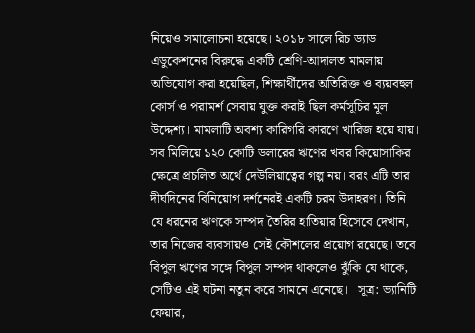নিয়েও সমালোচনা হয়েছে। ২০১৮ সালে রিচ ড্যাড এডুকেশনের বিরুদ্ধে একটি শ্রেণি-আদালত মামলায় অভিযোগ করা হয়েছিল, শিক্ষার্থীদের অতিরিক্ত ও ব্যয়বহুল কোর্স ও পরামর্শ সেবায় যুক্ত করাই ছিল কর্মসূচির মূল উদ্দেশ্য। মামলাটি অবশ্য কারিগরি কারণে খারিজ হয়ে যায়।   সব মিলিয়ে ১২০ কোটি ডলারের ঋণের খবর কিয়োসাকির ক্ষেত্রে প্রচলিত অর্থে দেউলিয়াত্বের গল্প নয়। বরং এটি তার দীর্ঘদিনের বিনিয়োগ দর্শনেরই একটি চরম উদাহরণ। তিনি যে ধরনের ঋণকে সম্পদ তৈরির হাতিয়ার হিসেবে দেখান, তার নিজের ব্যবসায়ও সেই কৌশলের প্রয়োগ রয়েছে। তবে বিপুল ঋণের সঙ্গে বিপুল সম্পদ থাকলেও ঝুঁকি যে থাকে, সেটিও এই ঘটনা নতুন করে সামনে এনেছে।   সূত্র: ভ্যানিটি ফেয়ার,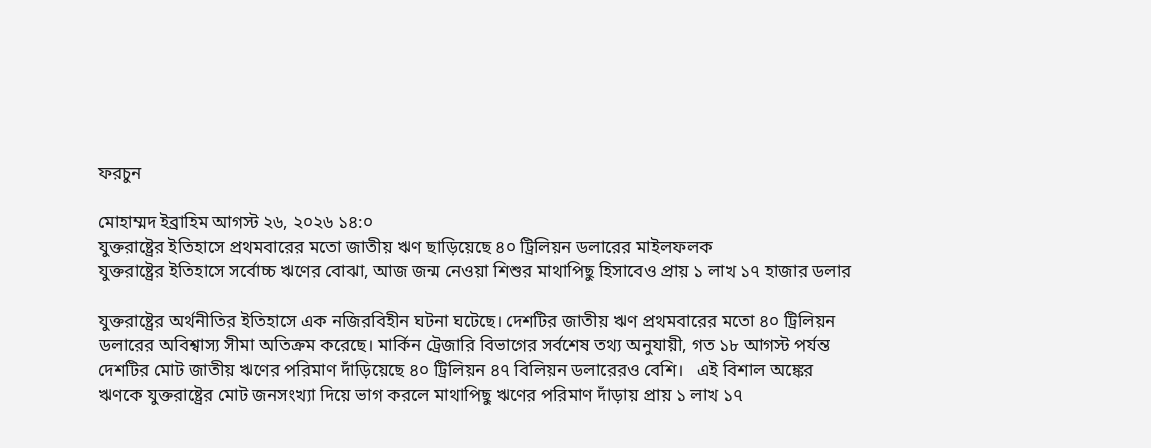ফরচুন

মোহাম্মদ ইব্রাহিম আগস্ট ২৬, ২০২৬ ১৪:০
যুক্তরাষ্ট্রের ইতিহাসে প্রথমবারের মতো জাতীয় ঋণ ছাড়িয়েছে ৪০ ট্রিলিয়ন ডলারের মাইলফলক
যুক্তরাষ্ট্রের ইতিহাসে সর্বোচ্চ ঋণের বোঝা, আজ জন্ম নেওয়া শিশুর মাথাপিছু হিসাবেও প্রায় ১ লাখ ১৭ হাজার ডলার

যুক্তরাষ্ট্রের অর্থনীতির ইতিহাসে এক নজিরবিহীন ঘটনা ঘটেছে। দেশটির জাতীয় ঋণ প্রথমবারের মতো ৪০ ট্রিলিয়ন ডলারের অবিশ্বাস্য সীমা অতিক্রম করেছে। মার্কিন ট্রেজারি বিভাগের সর্বশেষ তথ্য অনুযায়ী, গত ১৮ আগস্ট পর্যন্ত দেশটির মোট জাতীয় ঋণের পরিমাণ দাঁড়িয়েছে ৪০ ট্রিলিয়ন ৪৭ বিলিয়ন ডলারেরও বেশি।   এই বিশাল অঙ্কের ঋণকে যুক্তরাষ্ট্রের মোট জনসংখ্যা দিয়ে ভাগ করলে মাথাপিছু ঋণের পরিমাণ দাঁড়ায় প্রায় ১ লাখ ১৭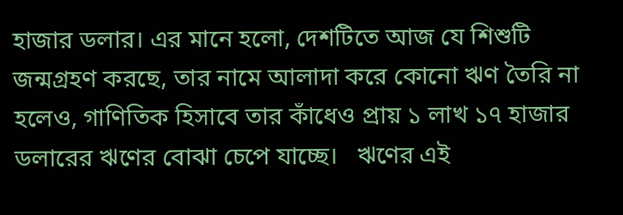হাজার ডলার। এর মানে হলো, দেশটিতে আজ যে শিশুটি জন্মগ্রহণ করছে, তার নামে আলাদা করে কোনো ঋণ তৈরি না হলেও, গাণিতিক হিসাবে তার কাঁধেও প্রায় ১ লাখ ১৭ হাজার ডলারের ঋণের বোঝা চেপে যাচ্ছে।   ঋণের এই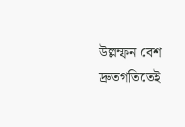উল্লম্ফন বেশ দ্রুতগতিতেই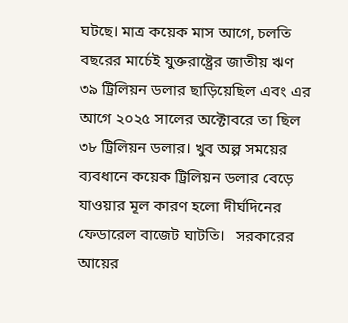ঘটছে। মাত্র কয়েক মাস আগে, চলতি বছরের মার্চেই যুক্তরাষ্ট্রের জাতীয় ঋণ ৩৯ ট্রিলিয়ন ডলার ছাড়িয়েছিল এবং এর আগে ২০২৫ সালের অক্টোবরে তা ছিল ৩৮ ট্রিলিয়ন ডলার। খুব অল্প সময়ের ব্যবধানে কয়েক ট্রিলিয়ন ডলার বেড়ে যাওয়ার মূল কারণ হলো দীর্ঘদিনের ফেডারেল বাজেট ঘাটতি।   সরকারের আয়ের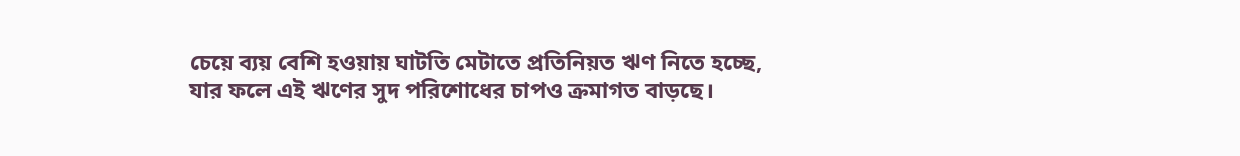চেয়ে ব্যয় বেশি হওয়ায় ঘাটতি মেটাতে প্রতিনিয়ত ঋণ নিতে হচ্ছে, যার ফলে এই ঋণের সুদ পরিশোধের চাপও ক্রমাগত বাড়ছে।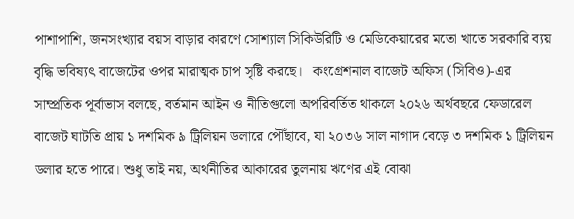পাশাপাশি, জনসংখ্যার বয়স বাড়ার কারণে সোশ্যাল সিকিউরিটি ও মেডিকেয়ারের মতো খাতে সরকারি ব্যয় বৃদ্ধি ভবিষ্যৎ বাজেটের ওপর মারাত্মক চাপ সৃষ্টি করছে।   কংগ্রেশনাল বাজেট অফিস (সিবিও)-এর সাম্প্রতিক পূর্বাভাস বলছে, বর্তমান আইন ও নীতিগুলো অপরিবর্তিত থাকলে ২০২৬ অর্থবছরে ফেডারেল বাজেট ঘাটতি প্রায় ১ দশমিক ৯ ট্রিলিয়ন ডলারে পৌঁছাবে, যা ২০৩৬ সাল নাগাদ বেড়ে ৩ দশমিক ১ ট্রিলিয়ন ডলার হতে পারে। শুধু তাই নয়, অর্থনীতির আকারের তুলনায় ঋণের এই বোঝা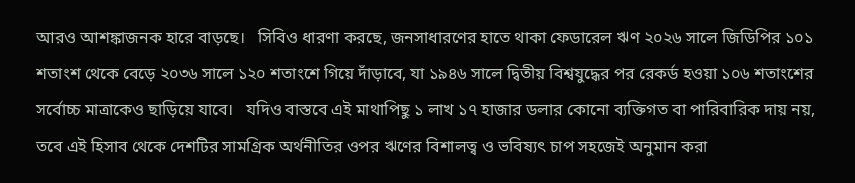আরও আশঙ্কাজনক হারে বাড়ছে।   সিবিও ধারণা করছে, জনসাধারণের হাতে থাকা ফেডারেল ঋণ ২০২৬ সালে জিডিপির ১০১ শতাংশ থেকে বেড়ে ২০৩৬ সালে ১২০ শতাংশে গিয়ে দাঁড়াবে, যা ১৯৪৬ সালে দ্বিতীয় বিশ্বযুদ্ধের পর রেকর্ড হওয়া ১০৬ শতাংশের সর্বোচ্চ মাত্রাকেও ছাড়িয়ে যাবে।   যদিও বাস্তবে এই মাথাপিছু ১ লাখ ১৭ হাজার ডলার কোনো ব্যক্তিগত বা পারিবারিক দায় নয়, তবে এই হিসাব থেকে দেশটির সামগ্রিক অর্থনীতির ওপর ঋণের বিশালত্ব ও ভবিষ্যৎ চাপ সহজেই অনুমান করা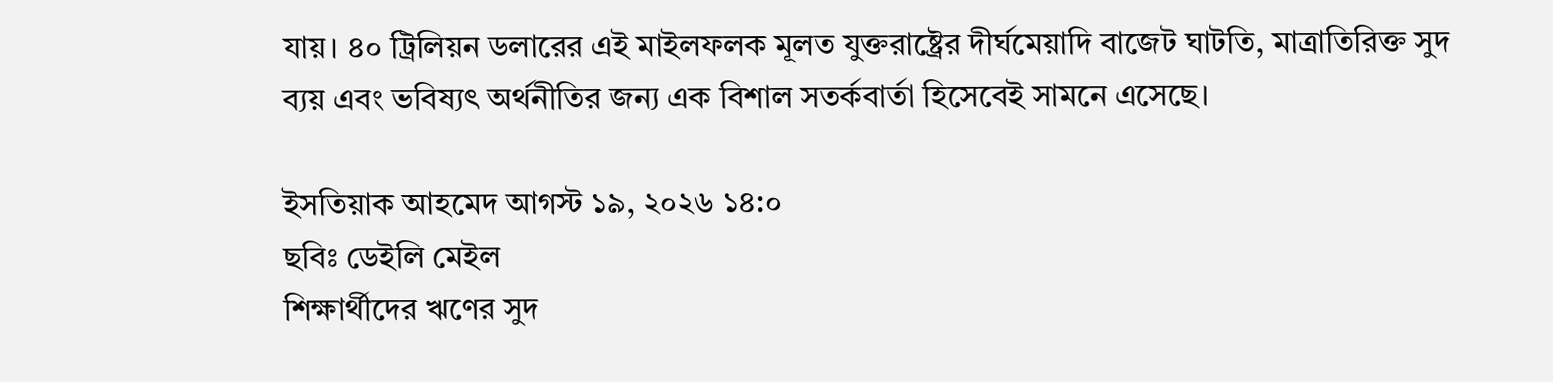যায়। ৪০ ট্রিলিয়ন ডলারের এই মাইলফলক মূলত যুক্তরাষ্ট্রের দীর্ঘমেয়াদি বাজেট ঘাটতি, মাত্রাতিরিক্ত সুদ ব্যয় এবং ভবিষ্যৎ অর্থনীতির জন্য এক বিশাল সতর্কবার্তা হিসেবেই সামনে এসেছে।

ইসতিয়াক আহমেদ আগস্ট ১৯, ২০২৬ ১৪:০
ছবিঃ ডেইলি মেইল
শিক্ষার্থীদের ঋণের সুদ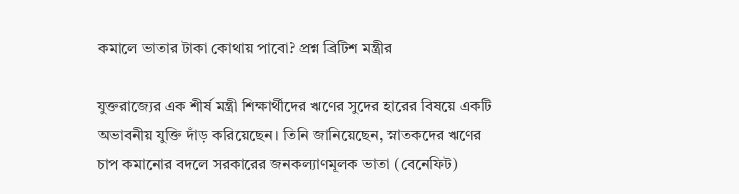কমালে ভাতার টাকা কোথায় পাবো? প্রশ্ন ব্রিটিশ মন্ত্রীর

যুক্তরাজ্যের এক শীর্ষ মন্ত্রী শিক্ষার্থীদের ঋণের সুদের হারের বিষয়ে একটি অভাবনীয় যুক্তি দাঁড় করিয়েছেন। তিনি জানিয়েছেন, স্নাতকদের ঋণের চাপ কমানোর বদলে সরকারের জনকল্যাণমূলক ভাতা (বেনেফিট)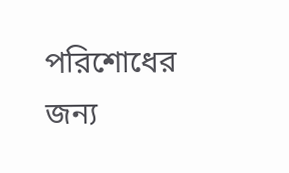পরিশোধের জন্য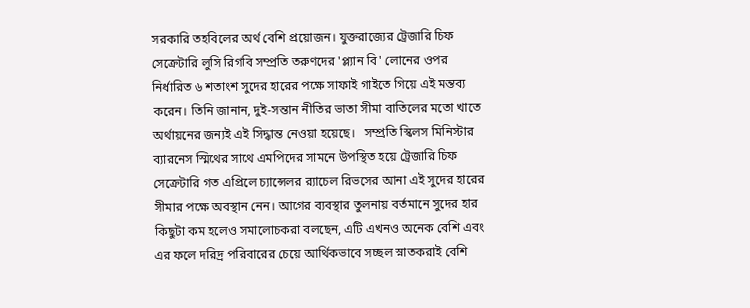সরকারি তহবিলের অর্থ বেশি প্রয়োজন। যুক্তরাজ্যের ট্রেজারি চিফ সেক্রেটারি লুসি রিগবি সম্প্রতি তরুণদের 'প্ল্যান বি' লোনের ওপর নির্ধারিত ৬ শতাংশ সুদের হারের পক্ষে সাফাই গাইতে গিয়ে এই মন্তব্য করেন। তিনি জানান, দুই-সন্তান নীতির ভাতা সীমা বাতিলের মতো খাতে অর্থায়নের জন্যই এই সিদ্ধান্ত নেওয়া হয়েছে।   সম্প্রতি স্কিলস মিনিস্টার ব্যারনেস স্মিথের সাথে এমপিদের সামনে উপস্থিত হয়ে ট্রেজারি চিফ সেক্রেটারি গত এপ্রিলে চ্যান্সেলর র‍্যাচেল রিভসের আনা এই সুদের হারের সীমার পক্ষে অবস্থান নেন। আগের ব্যবস্থার তুলনায় বর্তমানে সুদের হার কিছুটা কম হলেও সমালোচকরা বলছেন, এটি এখনও অনেক বেশি এবং এর ফলে দরিদ্র পরিবারের চেয়ে আর্থিকভাবে সচ্ছল স্নাতকরাই বেশি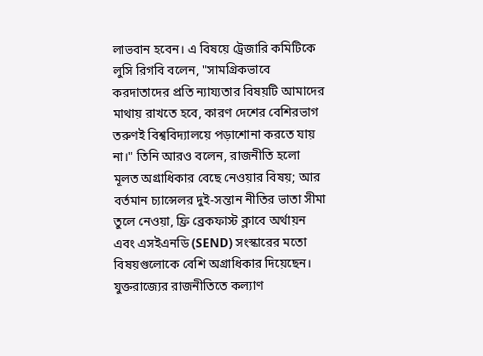লাভবান হবেন। এ বিষয়ে ট্রেজারি কমিটিকে লুসি রিগবি বলেন, "সামগ্রিকভাবে করদাতাদের প্রতি ন্যায্যতার বিষয়টি আমাদের মাথায় রাখতে হবে, কারণ দেশের বেশিরভাগ তরুণই বিশ্ববিদ্যালয়ে পড়াশোনা করতে যায় না।" তিনি আরও বলেন, রাজনীতি হলো মূলত অগ্রাধিকার বেছে নেওয়ার বিষয়; আর বর্তমান চ্যান্সেলর দুই-সন্তান নীতির ভাতা সীমা তুলে নেওয়া, ফ্রি ব্রেকফাস্ট ক্লাবে অর্থায়ন এবং এসইএনডি (SEND) সংস্কারের মতো বিষয়গুলোকে বেশি অগ্রাধিকার দিয়েছেন।   যুক্তরাজ্যের রাজনীতিতে কল্যাণ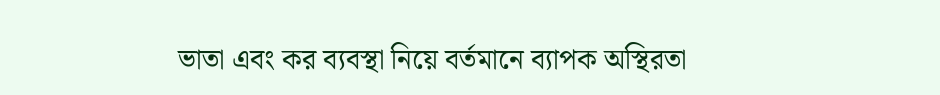ভাতা এবং কর ব্যবস্থা নিয়ে বর্তমানে ব্যাপক অস্থিরতা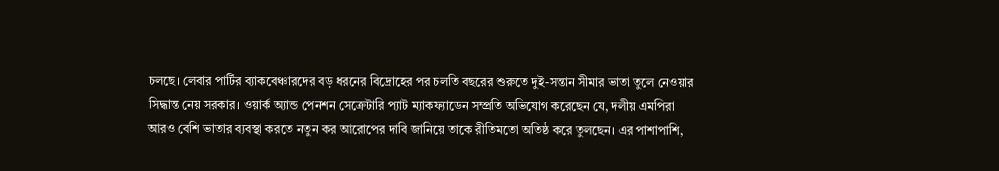চলছে। লেবার পার্টির ব্যাকবেঞ্চারদের বড় ধরনের বিদ্রোহের পর চলতি বছরের শুরুতে দুই-সন্তান সীমার ভাতা তুলে নেওয়ার সিদ্ধান্ত নেয় সরকার। ওয়ার্ক অ্যান্ড পেনশন সেক্রেটারি প্যাট ম্যাকফ্যাডেন সম্প্রতি অভিযোগ করেছেন যে, দলীয় এমপিরা আরও বেশি ভাতার ব্যবস্থা করতে নতুন কর আরোপের দাবি জানিয়ে তাকে রীতিমতো অতিষ্ঠ করে তুলছেন। এর পাশাপাশি,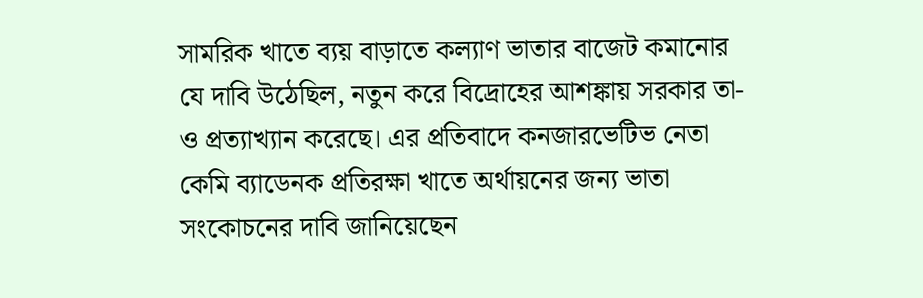সামরিক খাতে ব্যয় বাড়াতে কল্যাণ ভাতার বাজেট কমানোর যে দাবি উঠেছিল, নতুন করে বিদ্রোহের আশঙ্কায় সরকার তা-ও প্রত্যাখ্যান করেছে। এর প্রতিবাদে কনজারভেটিভ নেতা কেমি ব্যাডেনক প্রতিরক্ষা খাতে অর্থায়নের জন্য ভাতা সংকোচনের দাবি জানিয়েছেন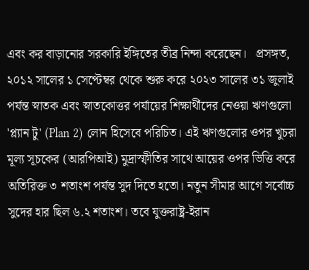এবং কর বাড়ানোর সরকারি ইঙ্গিতের তীব্র নিন্দা করেছেন।   প্রসঙ্গত, ২০১২ সালের ১ সেপ্টেম্বর থেকে শুরু করে ২০২৩ সালের ৩১ জুলাই পর্যন্ত স্নাতক এবং স্নাতকোত্তর পর্যায়ের শিক্ষার্থীদের নেওয়া ঋণগুলো 'প্ল্যান টু' (Plan 2) লোন হিসেবে পরিচিত। এই ঋণগুলোর ওপর খুচরা মূল্য সূচকের (আরপিআই) মুদ্রাস্ফীতির সাথে আয়ের ওপর ভিত্তি করে অতিরিক্ত ৩ শতাংশ পর্যন্ত সুদ দিতে হতো। নতুন সীমার আগে সর্বোচ্চ সুদের হার ছিল ৬.২ শতাংশ। তবে যুক্তরাষ্ট্র-ইরান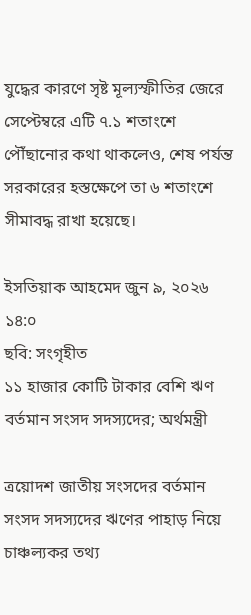যুদ্ধের কারণে সৃষ্ট মূল্যস্ফীতির জেরে সেপ্টেম্বরে এটি ৭.১ শতাংশে পৌঁছানোর কথা থাকলেও, শেষ পর্যন্ত সরকারের হস্তক্ষেপে তা ৬ শতাংশে সীমাবদ্ধ রাখা হয়েছে।

ইসতিয়াক আহমেদ জুন ৯, ২০২৬ ১৪:০
ছবি: সংগৃহীত
১১ হাজার কোটি টাকার বেশি ঋণ বর্তমান সংসদ সদস্যদের; অর্থমন্ত্রী

ত্রয়োদশ জাতীয় সংসদের বর্তমান সংসদ সদস্যদের ঋণের পাহাড় নিয়ে চাঞ্চল্যকর তথ্য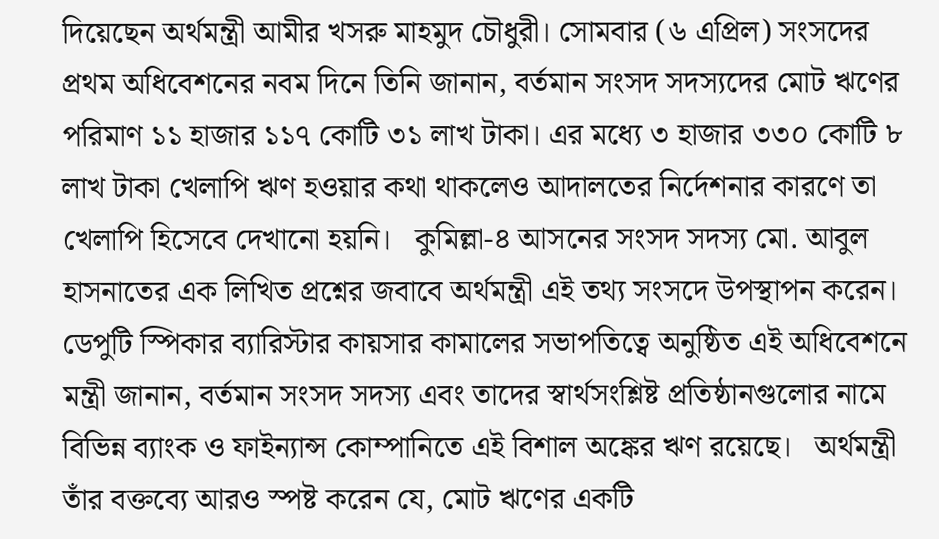দিয়েছেন অর্থমন্ত্রী আমীর খসরু মাহমুদ চৌধুরী। সোমবার (৬ এপ্রিল) সংসদের প্রথম অধিবেশনের নবম দিনে তিনি জানান, বর্তমান সংসদ সদস্যদের মোট ঋণের পরিমাণ ১১ হাজার ১১৭ কোটি ৩১ লাখ টাকা। এর মধ্যে ৩ হাজার ৩৩০ কোটি ৮ লাখ টাকা খেলাপি ঋণ হওয়ার কথা থাকলেও আদালতের নির্দেশনার কারণে তা খেলাপি হিসেবে দেখানো হয়নি।   কুমিল্লা-৪ আসনের সংসদ সদস্য মো. আবুল হাসনাতের এক লিখিত প্রশ্নের জবাবে অর্থমন্ত্রী এই তথ্য সংসদে উপস্থাপন করেন। ডেপুটি স্পিকার ব্যারিস্টার কায়সার কামালের সভাপতিত্বে অনুষ্ঠিত এই অধিবেশনে মন্ত্রী জানান, বর্তমান সংসদ সদস্য এবং তাদের স্বার্থসংশ্লিষ্ট প্রতিষ্ঠানগুলোর নামে বিভিন্ন ব্যাংক ও ফাইন্যান্স কোম্পানিতে এই বিশাল অঙ্কের ঋণ রয়েছে।   অর্থমন্ত্রী তাঁর বক্তব্যে আরও স্পষ্ট করেন যে, মোট ঋণের একটি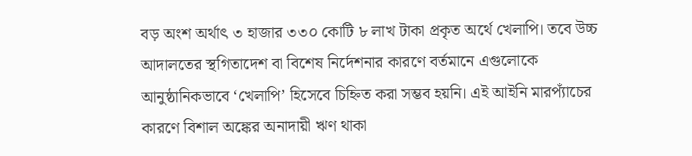বড় অংশ অর্থাৎ ৩ হাজার ৩৩০ কোটি ৮ লাখ টাকা প্রকৃত অর্থে খেলাপি। তবে উচ্চ আদালতের স্থগিতাদেশ বা বিশেষ নির্দেশনার কারণে বর্তমানে এগুলোকে আনুষ্ঠানিকভাবে ‘খেলাপি’ হিসেবে চিহ্নিত করা সম্ভব হয়নি। এই আইনি মারপ্যাঁচের কারণে বিশাল অঙ্কের অনাদায়ী ঋণ থাকা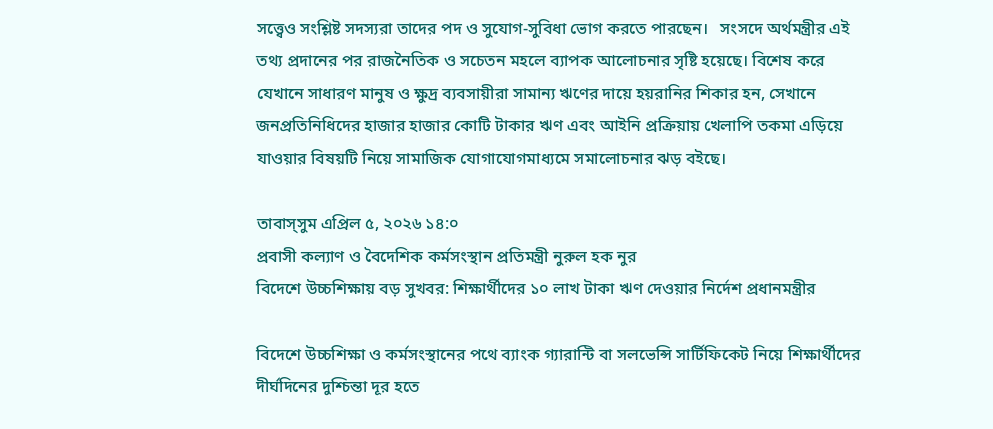সত্ত্বেও সংশ্লিষ্ট সদস্যরা তাদের পদ ও সুযোগ-সুবিধা ভোগ করতে পারছেন।   সংসদে অর্থমন্ত্রীর এই তথ্য প্রদানের পর রাজনৈতিক ও সচেতন মহলে ব্যাপক আলোচনার সৃষ্টি হয়েছে। বিশেষ করে যেখানে সাধারণ মানুষ ও ক্ষুদ্র ব্যবসায়ীরা সামান্য ঋণের দায়ে হয়রানির শিকার হন, সেখানে জনপ্রতিনিধিদের হাজার হাজার কোটি টাকার ঋণ এবং আইনি প্রক্রিয়ায় খেলাপি তকমা এড়িয়ে যাওয়ার বিষয়টি নিয়ে সামাজিক যোগাযোগমাধ্যমে সমালোচনার ঝড় বইছে।

তাবাস্সুম এপ্রিল ৫, ২০২৬ ১৪:০
প্রবাসী কল্যাণ ও বৈদেশিক কর্মসংস্থান প্রতিমন্ত্রী নুরুল হক নুর
বিদেশে উচ্চশিক্ষায় বড় সুখবর: শিক্ষার্থীদের ১০ লাখ টাকা ঋণ দেওয়ার নির্দেশ প্রধানমন্ত্রীর

বিদেশে উচ্চশিক্ষা ও কর্মসংস্থানের পথে ব্যাংক গ্যারান্টি বা সলভেন্সি সার্টিফিকেট নিয়ে শিক্ষার্থীদের দীর্ঘদিনের দুশ্চিন্তা দূর হতে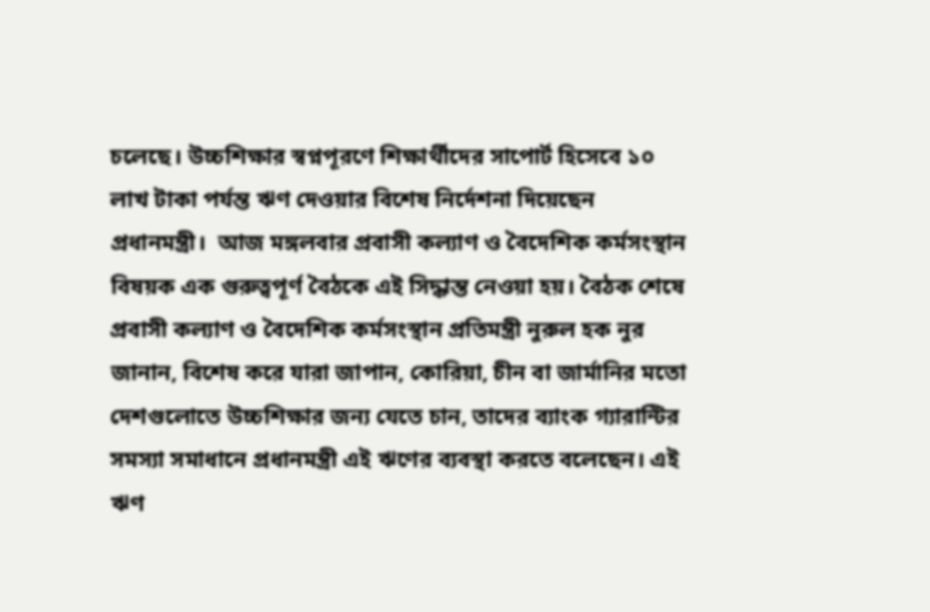চলেছে। উচ্চশিক্ষার স্বপ্নপূরণে শিক্ষার্থীদের সাপোর্ট হিসেবে ১০ লাখ টাকা পর্যন্ত ঋণ দেওয়ার বিশেষ নির্দেশনা দিয়েছেন প্রধানমন্ত্রী।  আজ মঙ্গলবার প্রবাসী কল্যাণ ও বৈদেশিক কর্মসংস্থান বিষয়ক এক গুরুত্বপূর্ণ বৈঠকে এই সিদ্ধান্ত নেওয়া হয়। বৈঠক শেষে প্রবাসী কল্যাণ ও বৈদেশিক কর্মসংস্থান প্রতিমন্ত্রী নুরুল হক নুর জানান, বিশেষ করে যারা জাপান, কোরিয়া, চীন বা জার্মানির মতো দেশগুলোতে উচ্চশিক্ষার জন্য যেতে চান, তাদের ব্যাংক গ্যারান্টির সমস্যা সমাধানে প্রধানমন্ত্রী এই ঋণের ব্যবস্থা করতে বলেছেন। এই ঋণ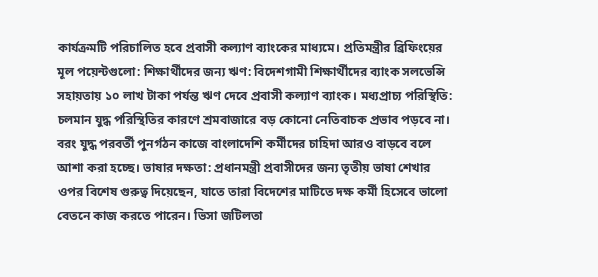কার্যক্রমটি পরিচালিত হবে প্রবাসী কল্যাণ ব্যাংকের মাধ্যমে। প্রতিমন্ত্রীর ব্রিফিংয়ের মূল পয়েন্টগুলো: শিক্ষার্থীদের জন্য ঋণ: বিদেশগামী শিক্ষার্থীদের ব্যাংক সলভেন্সি সহায়তায় ১০ লাখ টাকা পর্যন্ত ঋণ দেবে প্রবাসী কল্যাণ ব্যাংক। মধ্যপ্রাচ্য পরিস্থিতি: চলমান যুদ্ধ পরিস্থিতির কারণে শ্রমবাজারে বড় কোনো নেতিবাচক প্রভাব পড়বে না। বরং যুদ্ধ পরবর্তী পুনর্গঠন কাজে বাংলাদেশি কর্মীদের চাহিদা আরও বাড়বে বলে আশা করা হচ্ছে। ভাষার দক্ষতা: প্রধানমন্ত্রী প্রবাসীদের জন্য তৃতীয় ভাষা শেখার ওপর বিশেষ গুরুত্ব দিয়েছেন, যাতে তারা বিদেশের মাটিতে দক্ষ কর্মী হিসেবে ভালো বেতনে কাজ করতে পারেন। ভিসা জটিলতা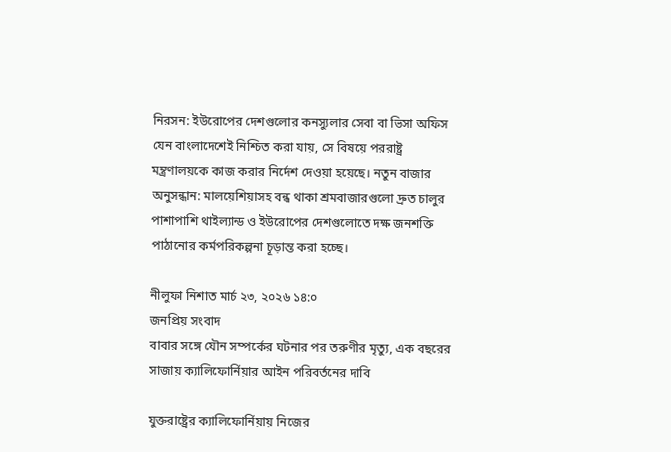নিরসন: ইউরোপের দেশগুলোর কনস্যুলার সেবা বা ভিসা অফিস যেন বাংলাদেশেই নিশ্চিত করা যায়, সে বিষয়ে পররাষ্ট্র মন্ত্রণালয়কে কাজ করার নির্দেশ দেওয়া হয়েছে। নতুন বাজার অনুসন্ধান: মালয়েশিয়াসহ বন্ধ থাকা শ্রমবাজারগুলো দ্রুত চালুর পাশাপাশি থাইল্যান্ড ও ইউরোপের দেশগুলোতে দক্ষ জনশক্তি পাঠানোর কর্মপরিকল্পনা চূড়ান্ত করা হচ্ছে।

নীলুফা নিশাত মার্চ ২৩, ২০২৬ ১৪:০
জনপ্রিয় সংবাদ
বাবার সঙ্গে যৌন সম্পর্কের ঘটনার পর তরুণীর মৃত্যু, এক বছরের সাজায় ক্যালিফোর্নিয়ার আইন পরিবর্তনের দাবি

যুক্তরাষ্ট্রের ক্যালিফোর্নিয়ায় নিজের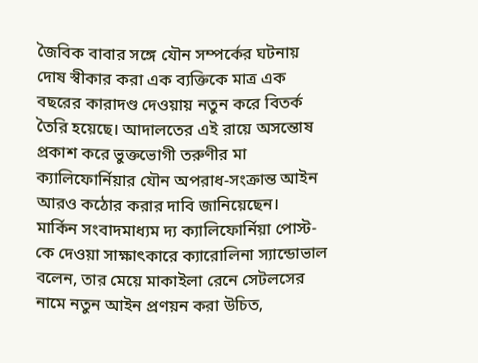জৈবিক বাবার সঙ্গে যৌন সম্পর্কের ঘটনায় দোষ স্বীকার করা এক ব্যক্তিকে মাত্র এক বছরের কারাদণ্ড দেওয়ায় নতুন করে বিতর্ক তৈরি হয়েছে। আদালতের এই রায়ে অসন্তোষ প্রকাশ করে ভুক্তভোগী তরুণীর মা ক্যালিফোর্নিয়ার যৌন অপরাধ-সংক্রান্ত আইন আরও কঠোর করার দাবি জানিয়েছেন।   মার্কিন সংবাদমাধ্যম দ্য ক্যালিফোর্নিয়া পোস্ট-কে দেওয়া সাক্ষাৎকারে ক্যারোলিনা স্যান্ডোভাল বলেন, তার মেয়ে মাকাইলা রেনে সেটলসের নামে নতুন আইন প্রণয়ন করা উচিত,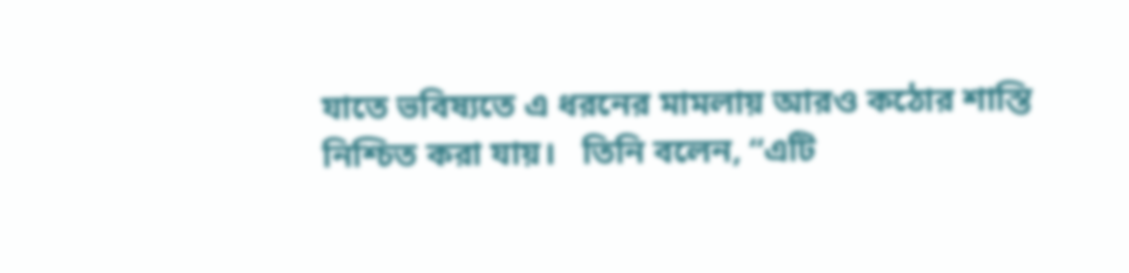যাতে ভবিষ্যতে এ ধরনের মামলায় আরও কঠোর শাস্তি নিশ্চিত করা যায়।   তিনি বলেন, “এটি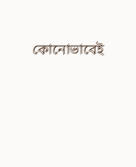কোনোভাবেই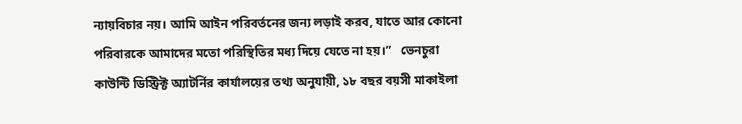ন্যায়বিচার নয়। আমি আইন পরিবর্তনের জন্য লড়াই করব, যাতে আর কোনো পরিবারকে আমাদের মতো পরিস্থিতির মধ্য দিয়ে যেতে না হয়।”   ভেনচুরা কাউন্টি ডিস্ট্রিক্ট অ্যাটর্নির কার্যালয়ের তথ্য অনুযায়ী, ১৮ বছর বয়সী মাকাইলা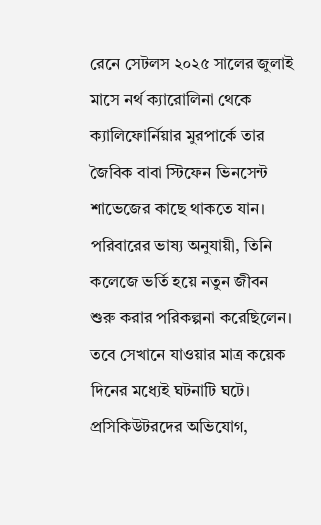রেনে সেটলস ২০২৫ সালের জুলাই মাসে নর্থ ক্যারোলিনা থেকে ক্যালিফোর্নিয়ার মুরপার্কে তার জৈবিক বাবা স্টিফেন ভিনসেন্ট শাভেজের কাছে থাকতে যান। পরিবারের ভাষ্য অনুযায়ী, তিনি কলেজে ভর্তি হয়ে নতুন জীবন শুরু করার পরিকল্পনা করেছিলেন। তবে সেখানে যাওয়ার মাত্র কয়েক দিনের মধ্যেই ঘটনাটি ঘটে।   প্রসিকিউটরদের অভিযোগ,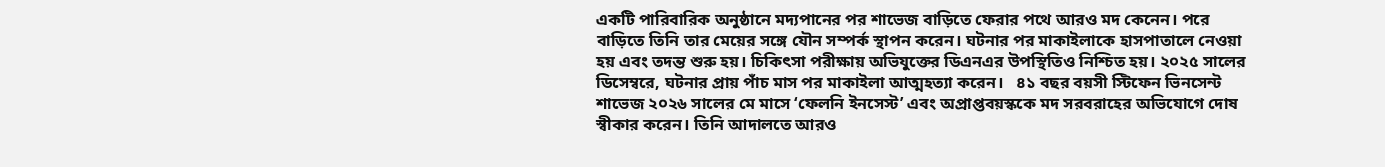একটি পারিবারিক অনুষ্ঠানে মদ্যপানের পর শাভেজ বাড়িতে ফেরার পথে আরও মদ কেনেন। পরে বাড়িতে তিনি তার মেয়ের সঙ্গে যৌন সম্পর্ক স্থাপন করেন। ঘটনার পর মাকাইলাকে হাসপাতালে নেওয়া হয় এবং তদন্ত শুরু হয়। চিকিৎসা পরীক্ষায় অভিযুক্তের ডিএনএর উপস্থিতিও নিশ্চিত হয়। ২০২৫ সালের ডিসেম্বরে, ঘটনার প্রায় পাঁচ মাস পর মাকাইলা আত্মহত্যা করেন।   ৪১ বছর বয়সী স্টিফেন ভিনসেন্ট শাভেজ ২০২৬ সালের মে মাসে ‘ফেলনি ইনসেস্ট’ এবং অপ্রাপ্তবয়স্ককে মদ সরবরাহের অভিযোগে দোষ স্বীকার করেন। তিনি আদালতে আরও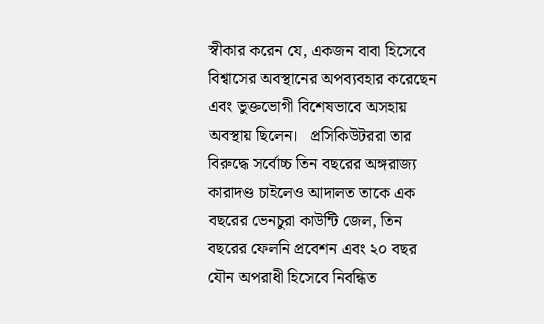স্বীকার করেন যে, একজন বাবা হিসেবে বিশ্বাসের অবস্থানের অপব্যবহার করেছেন এবং ভুক্তভোগী বিশেষভাবে অসহায় অবস্থায় ছিলেন।   প্রসিকিউটররা তার বিরুদ্ধে সর্বোচ্চ তিন বছরের অঙ্গরাজ্য কারাদণ্ড চাইলেও আদালত তাকে এক বছরের ভেনচুরা কাউন্টি জেল, তিন বছরের ফেলনি প্রবেশন এবং ২০ বছর যৌন অপরাধী হিসেবে নিবন্ধিত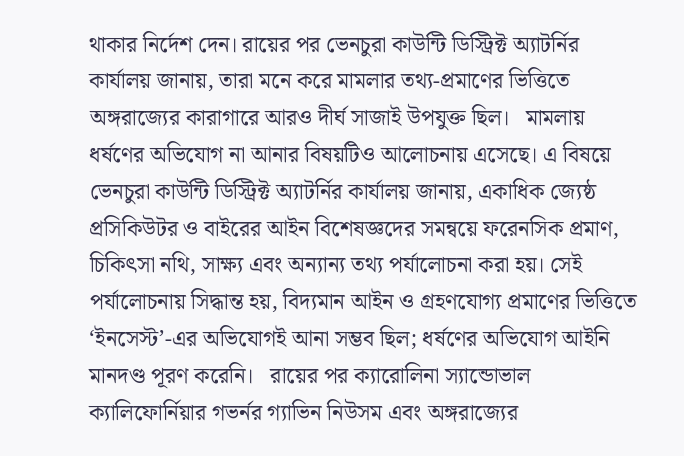থাকার নির্দেশ দেন। রায়ের পর ভেনচুরা কাউন্টি ডিস্ট্রিক্ট অ্যাটর্নির কার্যালয় জানায়, তারা মনে করে মামলার তথ্য-প্রমাণের ভিত্তিতে অঙ্গরাজ্যের কারাগারে আরও দীর্ঘ সাজাই উপযুক্ত ছিল।   মামলায় ধর্ষণের অভিযোগ না আনার বিষয়টিও আলোচনায় এসেছে। এ বিষয়ে ভেনচুরা কাউন্টি ডিস্ট্রিক্ট অ্যাটর্নির কার্যালয় জানায়, একাধিক জ্যেষ্ঠ প্রসিকিউটর ও বাইরের আইন বিশেষজ্ঞদের সমন্বয়ে ফরেনসিক প্রমাণ, চিকিৎসা নথি, সাক্ষ্য এবং অন্যান্য তথ্য পর্যালোচনা করা হয়। সেই পর্যালোচনায় সিদ্ধান্ত হয়, বিদ্যমান আইন ও গ্রহণযোগ্য প্রমাণের ভিত্তিতে ‘ইনসেস্ট’-এর অভিযোগই আনা সম্ভব ছিল; ধর্ষণের অভিযোগ আইনি মানদণ্ড পূরণ করেনি।   রায়ের পর ক্যারোলিনা স্যান্ডোভাল ক্যালিফোর্নিয়ার গভর্নর গ্যাভিন নিউসম এবং অঙ্গরাজ্যের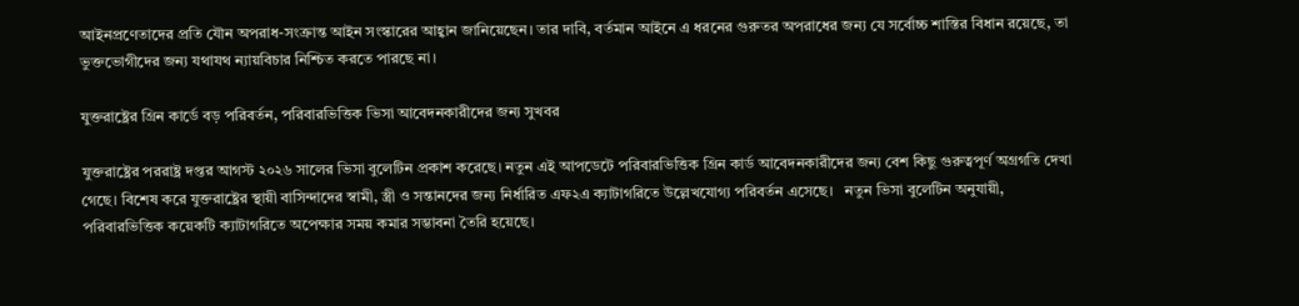আইনপ্রণেতাদের প্রতি যৌন অপরাধ-সংক্রান্ত আইন সংস্কারের আহ্বান জানিয়েছেন। তার দাবি, বর্তমান আইনে এ ধরনের গুরুতর অপরাধের জন্য যে সর্বোচ্চ শাস্তির বিধান রয়েছে, তা ভুক্তভোগীদের জন্য যথাযথ ন্যায়বিচার নিশ্চিত করতে পারছে না।

যুক্তরাষ্ট্রের গ্রিন কার্ডে বড় পরিবর্তন, পরিবারভিত্তিক ভিসা আবেদনকারীদের জন্য সুখবর

যুক্তরাষ্ট্রের পররাষ্ট্র দপ্তর আগস্ট ২০২৬ সালের ভিসা বুলেটিন প্রকাশ করেছে। নতুন এই আপডেটে পরিবারভিত্তিক গ্রিন কার্ড আবেদনকারীদের জন্য বেশ কিছু গুরুত্বপূর্ণ অগ্রগতি দেখা গেছে। বিশেষ করে যুক্তরাষ্ট্রের স্থায়ী বাসিন্দাদের স্বামী, স্ত্রী ও সন্তানদের জন্য নির্ধারিত এফ২এ ক্যাটাগরিতে উল্লেখযোগ্য পরিবর্তন এসেছে।   নতুন ভিসা বুলেটিন অনুযায়ী, পরিবারভিত্তিক কয়েকটি ক্যাটাগরিতে অপেক্ষার সময় কমার সম্ভাবনা তৈরি হয়েছে।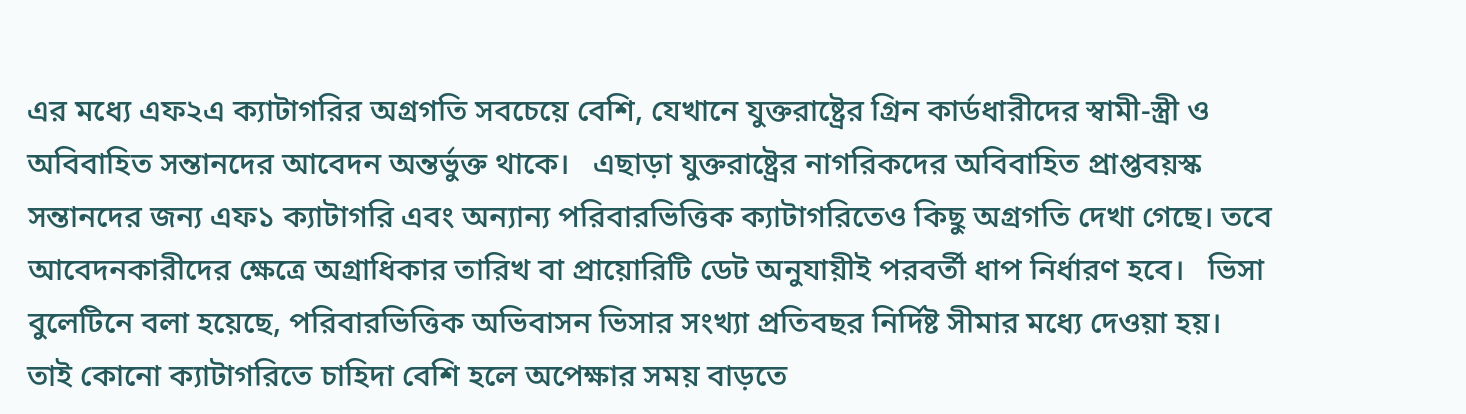এর মধ্যে এফ২এ ক্যাটাগরির অগ্রগতি সবচেয়ে বেশি, যেখানে যুক্তরাষ্ট্রের গ্রিন কার্ডধারীদের স্বামী-স্ত্রী ও অবিবাহিত সন্তানদের আবেদন অন্তর্ভুক্ত থাকে।   এছাড়া যুক্তরাষ্ট্রের নাগরিকদের অবিবাহিত প্রাপ্তবয়স্ক সন্তানদের জন্য এফ১ ক্যাটাগরি এবং অন্যান্য পরিবারভিত্তিক ক্যাটাগরিতেও কিছু অগ্রগতি দেখা গেছে। তবে আবেদনকারীদের ক্ষেত্রে অগ্রাধিকার তারিখ বা প্রায়োরিটি ডেট অনুযায়ীই পরবর্তী ধাপ নির্ধারণ হবে।   ভিসা বুলেটিনে বলা হয়েছে, পরিবারভিত্তিক অভিবাসন ভিসার সংখ্যা প্রতিবছর নির্দিষ্ট সীমার মধ্যে দেওয়া হয়। তাই কোনো ক্যাটাগরিতে চাহিদা বেশি হলে অপেক্ষার সময় বাড়তে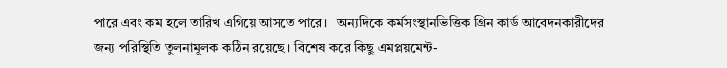পারে এবং কম হলে তারিখ এগিয়ে আসতে পারে।   অন্যদিকে কর্মসংস্থানভিত্তিক গ্রিন কার্ড আবেদনকারীদের জন্য পরিস্থিতি তুলনামূলক কঠিন রয়েছে। বিশেষ করে কিছু এমপ্লয়মেন্ট-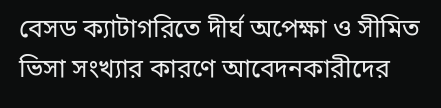বেসড ক্যাটাগরিতে দীর্ঘ অপেক্ষা ও সীমিত ভিসা সংখ্যার কারণে আবেদনকারীদের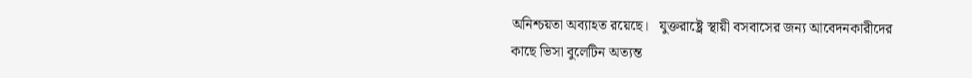অনিশ্চয়তা অব্যাহত রয়েছে।   যুক্তরাষ্ট্রে স্থায়ী বসবাসের জন্য আবেদনকারীদের কাছে ভিসা বুলেটিন অত্যন্ত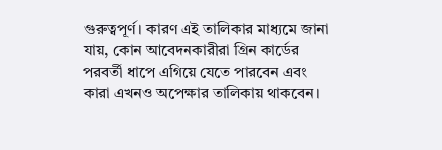গুরুত্বপূর্ণ। কারণ এই তালিকার মাধ্যমে জানা যায়, কোন আবেদনকারীরা গ্রিন কার্ডের পরবর্তী ধাপে এগিয়ে যেতে পারবেন এবং কারা এখনও অপেক্ষার তালিকায় থাকবেন।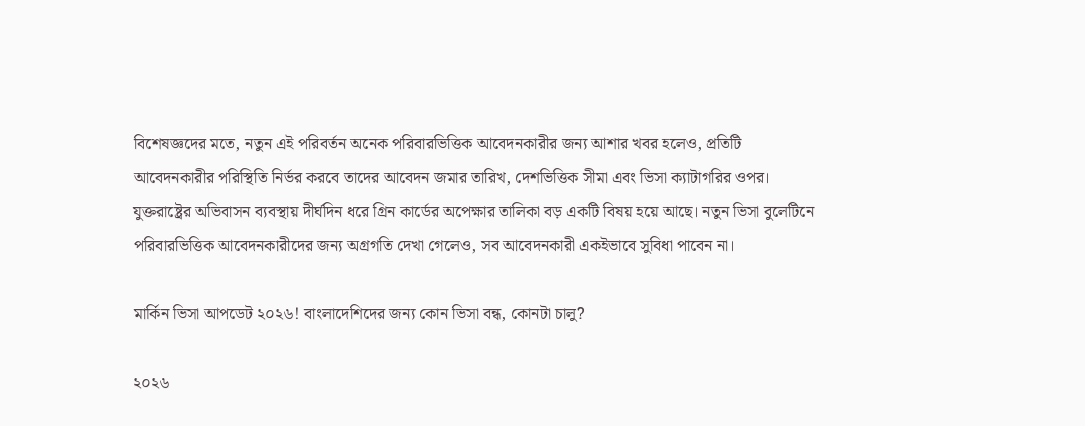বিশেষজ্ঞদের মতে, নতুন এই পরিবর্তন অনেক পরিবারভিত্তিক আবেদনকারীর জন্য আশার খবর হলেও, প্রতিটি আবেদনকারীর পরিস্থিতি নির্ভর করবে তাদের আবেদন জমার তারিখ, দেশভিত্তিক সীমা এবং ভিসা ক্যাটাগরির ওপর।   যুক্তরাষ্ট্রের অভিবাসন ব্যবস্থায় দীর্ঘদিন ধরে গ্রিন কার্ডের অপেক্ষার তালিকা বড় একটি বিষয় হয়ে আছে। নতুন ভিসা বুলেটিনে পরিবারভিত্তিক আবেদনকারীদের জন্য অগ্রগতি দেখা গেলেও, সব আবেদনকারী একইভাবে সুবিধা পাবেন না।

মার্কিন ভিসা আপডেট ২০২৬! বাংলাদেশিদের জন্য কোন ভিসা বন্ধ, কোনটা চালু?

২০২৬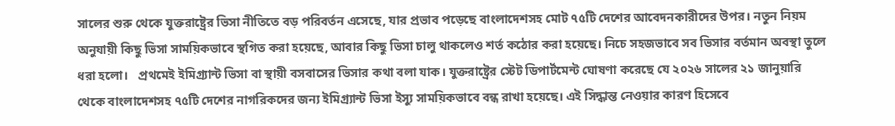সালের শুরু থেকে যুক্তরাষ্ট্রের ভিসা নীতিতে বড় পরিবর্তন এসেছে, যার প্রভাব পড়েছে বাংলাদেশসহ মোট ৭৫টি দেশের আবেদনকারীদের উপর। নতুন নিয়ম অনুযায়ী কিছু ভিসা সাময়িকভাবে স্থগিত করা হয়েছে, আবার কিছু ভিসা চালু থাকলেও শর্ত কঠোর করা হয়েছে। নিচে সহজভাবে সব ভিসার বর্তমান অবস্থা তুলে ধরা হলো।   প্রথমেই ইমিগ্র্যান্ট ভিসা বা স্থায়ী বসবাসের ভিসার কথা বলা যাক। যুক্তরাষ্ট্রের স্টেট ডিপার্টমেন্ট ঘোষণা করেছে যে ২০২৬ সালের ২১ জানুয়ারি থেকে বাংলাদেশসহ ৭৫টি দেশের নাগরিকদের জন্য ইমিগ্র্যান্ট ভিসা ইস্যু সাময়িকভাবে বন্ধ রাখা হয়েছে। এই সিদ্ধান্ত নেওয়ার কারণ হিসেবে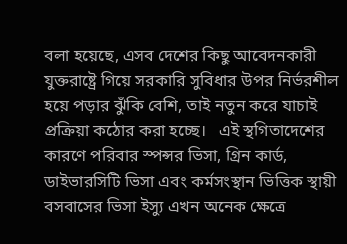বলা হয়েছে, এসব দেশের কিছু আবেদনকারী যুক্তরাষ্ট্রে গিয়ে সরকারি সুবিধার উপর নির্ভরশীল হয়ে পড়ার ঝুঁকি বেশি, তাই নতুন করে যাচাই প্রক্রিয়া কঠোর করা হচ্ছে।   এই স্থগিতাদেশের কারণে পরিবার স্পন্সর ভিসা, গ্রিন কার্ড, ডাইভারসিটি ভিসা এবং কর্মসংস্থান ভিত্তিক স্থায়ী বসবাসের ভিসা ইস্যু এখন অনেক ক্ষেত্রে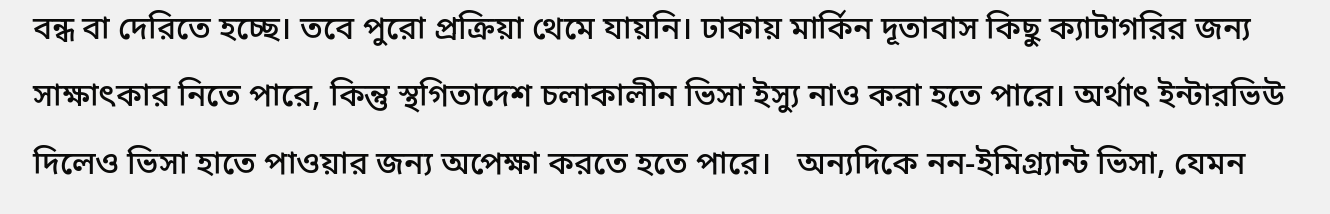বন্ধ বা দেরিতে হচ্ছে। তবে পুরো প্রক্রিয়া থেমে যায়নি। ঢাকায় মার্কিন দূতাবাস কিছু ক্যাটাগরির জন্য সাক্ষাৎকার নিতে পারে, কিন্তু স্থগিতাদেশ চলাকালীন ভিসা ইস্যু নাও করা হতে পারে। অর্থাৎ ইন্টারভিউ দিলেও ভিসা হাতে পাওয়ার জন্য অপেক্ষা করতে হতে পারে।   অন্যদিকে নন-ইমিগ্র্যান্ট ভিসা, যেমন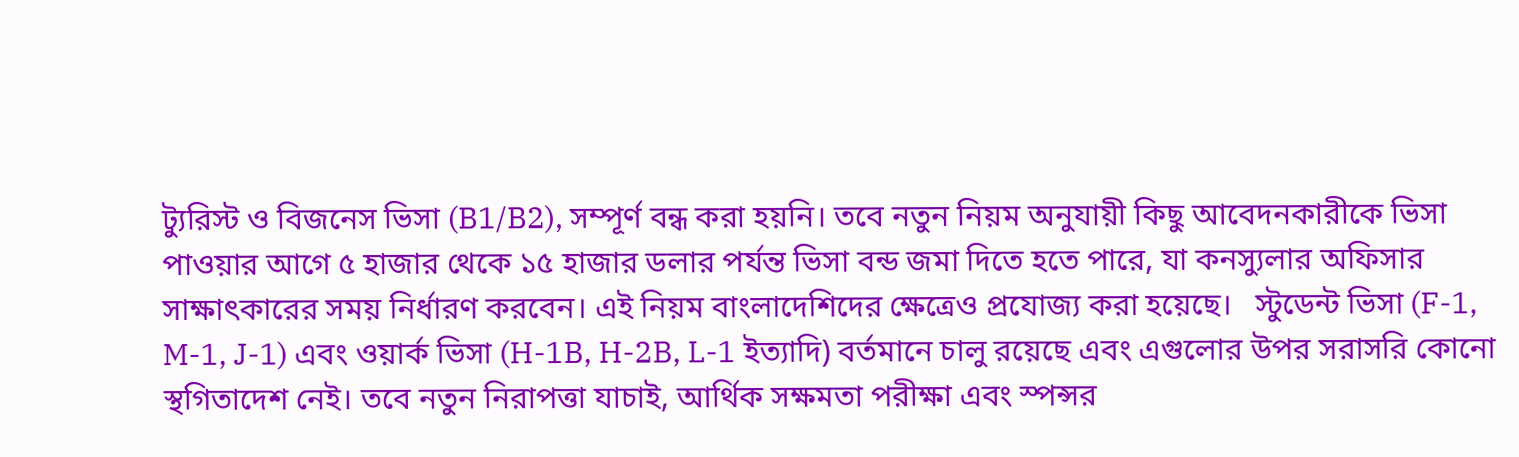ট্যুরিস্ট ও বিজনেস ভিসা (B1/B2), সম্পূর্ণ বন্ধ করা হয়নি। তবে নতুন নিয়ম অনুযায়ী কিছু আবেদনকারীকে ভিসা পাওয়ার আগে ৫ হাজার থেকে ১৫ হাজার ডলার পর্যন্ত ভিসা বন্ড জমা দিতে হতে পারে, যা কনস্যুলার অফিসার সাক্ষাৎকারের সময় নির্ধারণ করবেন। এই নিয়ম বাংলাদেশিদের ক্ষেত্রেও প্রযোজ্য করা হয়েছে।   স্টুডেন্ট ভিসা (F-1, M-1, J-1) এবং ওয়ার্ক ভিসা (H-1B, H-2B, L-1 ইত্যাদি) বর্তমানে চালু রয়েছে এবং এগুলোর উপর সরাসরি কোনো স্থগিতাদেশ নেই। তবে নতুন নিরাপত্তা যাচাই, আর্থিক সক্ষমতা পরীক্ষা এবং স্পন্সর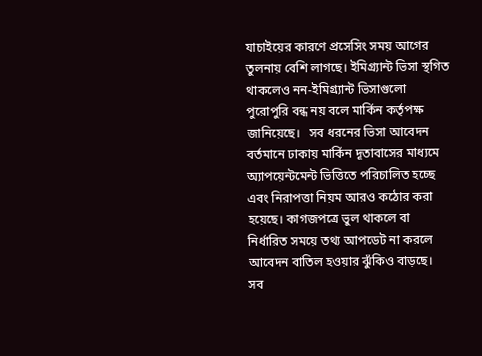যাচাইয়ের কারণে প্রসেসিং সময় আগের তুলনায় বেশি লাগছে। ইমিগ্র্যান্ট ভিসা স্থগিত থাকলেও নন-ইমিগ্র্যান্ট ভিসাগুলো পুরোপুরি বন্ধ নয় বলে মার্কিন কর্তৃপক্ষ জানিয়েছে।   সব ধরনের ভিসা আবেদন বর্তমানে ঢাকায় মার্কিন দূতাবাসের মাধ্যমে অ্যাপয়েন্টমেন্ট ভিত্তিতে পরিচালিত হচ্ছে এবং নিরাপত্তা নিয়ম আরও কঠোর করা হয়েছে। কাগজপত্রে ভুল থাকলে বা নির্ধারিত সময়ে তথ্য আপডেট না করলে আবেদন বাতিল হওয়ার ঝুঁকিও বাড়ছে।   সব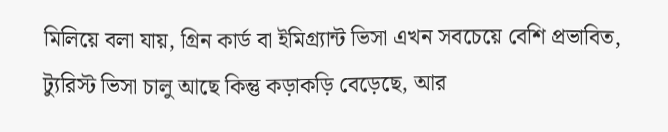মিলিয়ে বলা যায়, গ্রিন কার্ড বা ইমিগ্র্যান্ট ভিসা এখন সবচেয়ে বেশি প্রভাবিত, ট্যুরিস্ট ভিসা চালু আছে কিন্তু কড়াকড়ি বেড়েছে, আর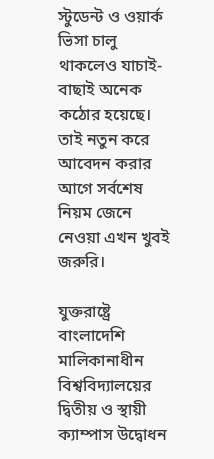স্টুডেন্ট ও ওয়ার্ক ভিসা চালু থাকলেও যাচাই-বাছাই অনেক কঠোর হয়েছে। তাই নতুন করে আবেদন করার আগে সর্বশেষ নিয়ম জেনে নেওয়া এখন খুবই জরুরি।

যুক্তরাষ্ট্রে বাংলাদেশি মালিকানাধীন বিশ্ববিদ্যালয়ের দ্বিতীয় ও স্থায়ী ক্যাম্পাস উদ্বোধন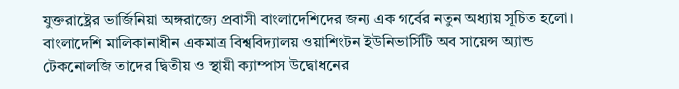যুক্তরাষ্ট্রের ভার্জিনিয়া অঙ্গরাজ্যে প্রবাসী বাংলাদেশিদের জন্য এক গর্বের নতুন অধ্যায় সূচিত হলো। বাংলাদেশি মালিকানাধীন একমাত্র বিশ্ববিদ্যালয় ওয়াশিংটন ইউনিভার্সিটি অব সায়েন্স অ্যান্ড টেকনোলজি তাদের দ্বিতীয় ও স্থায়ী ক্যাম্পাস উদ্বোধনের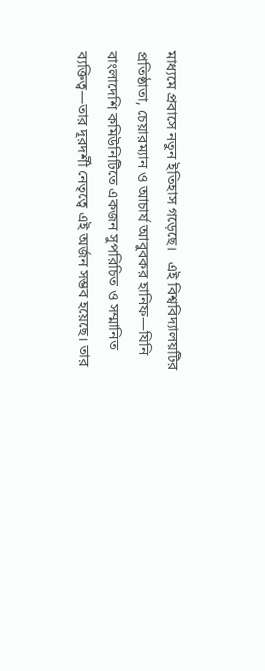মাধ্যমে প্রবাসে নতুন ইতিহাস গড়েছে।   এই বিশ্ববিদ্যালয়টির প্রতিষ্ঠাতা, চেয়ারম্যান ও আচার্য আবুবকর হানিফ—যিনি বাংলাদেশি কমিউনিটিতে একজন সুপরিচিত ও সম্মানিত ব্যক্তিত্ব—তার দূরদর্শী নেতৃত্বে এই অর্জন সম্ভব হয়েছে। তার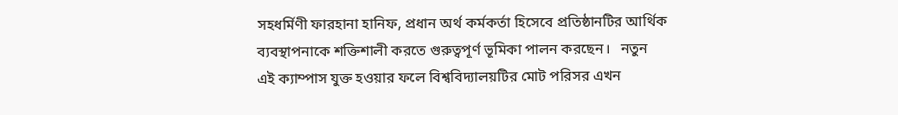সহধর্মিণী ফারহানা হানিফ, প্রধান অর্থ কর্মকর্তা হিসেবে প্রতিষ্ঠানটির আর্থিক ব্যবস্থাপনাকে শক্তিশালী করতে গুরুত্বপূর্ণ ভূমিকা পালন করছেন।   নতুন এই ক্যাম্পাস যুক্ত হওয়ার ফলে বিশ্ববিদ্যালয়টির মোট পরিসর এখন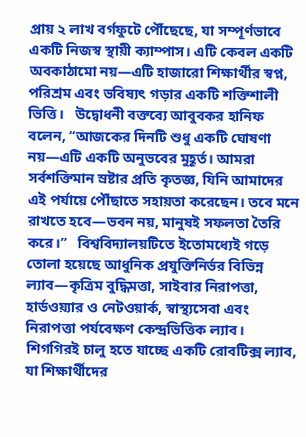প্রায় ২ লাখ বর্গফুটে পৌঁছেছে, যা সম্পূর্ণভাবে একটি নিজস্ব স্থায়ী ক্যাম্পাস। এটি কেবল একটি অবকাঠামো নয়—এটি হাজারো শিক্ষার্থীর স্বপ্ন, পরিশ্রম এবং ভবিষ্যৎ গড়ার একটি শক্তিশালী ভিত্তি।   উদ্বোধনী বক্তব্যে আবুবকর হানিফ বলেন, “আজকের দিনটি শুধু একটি ঘোষণা নয়—এটি একটি অনুভবের মুহূর্ত। আমরা সর্বশক্তিমান স্রষ্টার প্রতি কৃতজ্ঞ, যিনি আমাদের এই পর্যায়ে পৌঁছাতে সহায়তা করেছেন। তবে মনে রাখতে হবে—ভবন নয়, মানুষই সফলতা তৈরি করে।”   বিশ্ববিদ্যালয়টিতে ইতোমধ্যেই গড়ে তোলা হয়েছে আধুনিক প্রযুক্তিনির্ভর বিভিন্ন ল্যাব—কৃত্রিম বুদ্ধিমত্তা, সাইবার নিরাপত্তা, হার্ডওয়্যার ও নেটওয়ার্ক, স্বাস্থ্যসেবা এবং নিরাপত্তা পর্যবেক্ষণ কেন্দ্রভিত্তিক ল্যাব। শিগগিরই চালু হতে যাচ্ছে একটি রোবটিক্স ল্যাব, যা শিক্ষার্থীদের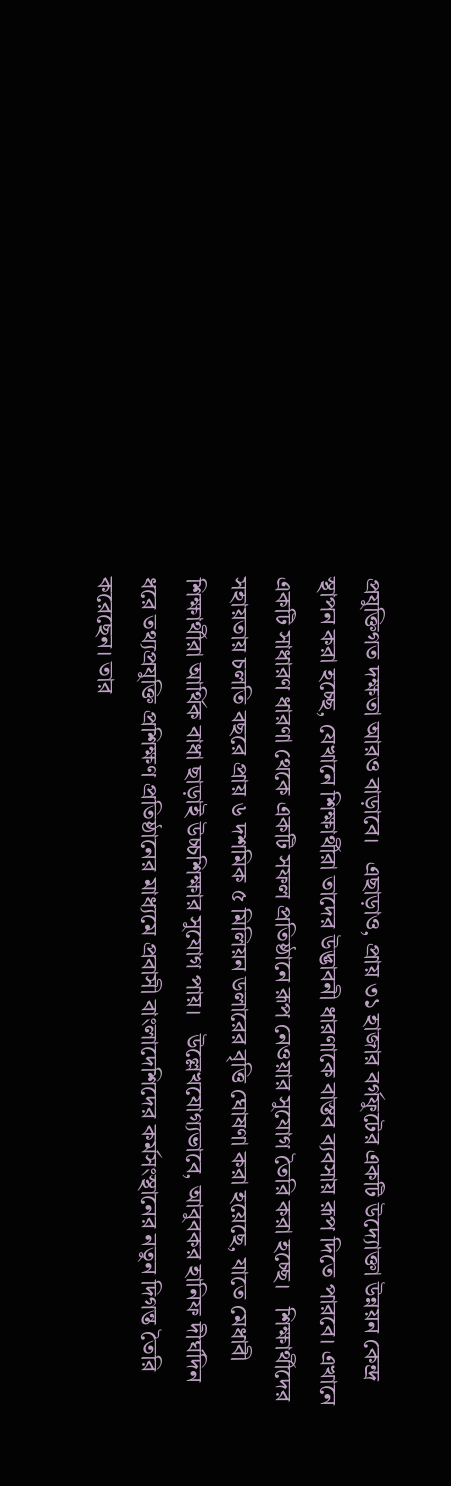প্রযুক্তিগত দক্ষতা আরও বাড়াবে।   এছাড়াও, প্রায় ৩১ হাজার বর্গফুটের একটি উদ্যোক্তা উন্নয়ন কেন্দ্র স্থাপন করা হচ্ছে, যেখানে শিক্ষার্থীরা তাদের উদ্ভাবনী ধারণাকে বাস্তব ব্যবসায় রূপ দিতে পারবে। এখানে একটি সাধারণ ধারণা থেকে একটি সফল প্রতিষ্ঠানে রূপ নেওয়ার সুযোগ তৈরি করা হচ্ছে।   শিক্ষার্থীদের সহায়তায় চলতি বছরে প্রায় ৬ দশমিক ৫ মিলিয়ন ডলারের বৃত্তি ঘোষণা করা হয়েছে, যাতে মেধাবী শিক্ষার্থীরা আর্থিক বাধা ছাড়াই উচ্চশিক্ষার সুযোগ পায়।   উল্লেখযোগ্যভাবে, আবুবকর হানিফ দীর্ঘদিন ধরে তথ্যপ্রযুক্তি প্রশিক্ষণ প্রতিষ্ঠানের মাধ্যমে প্রবাসী বাংলাদেশিদের কর্মসংস্থানের নতুন দিগন্ত তৈরি করেছেন। তার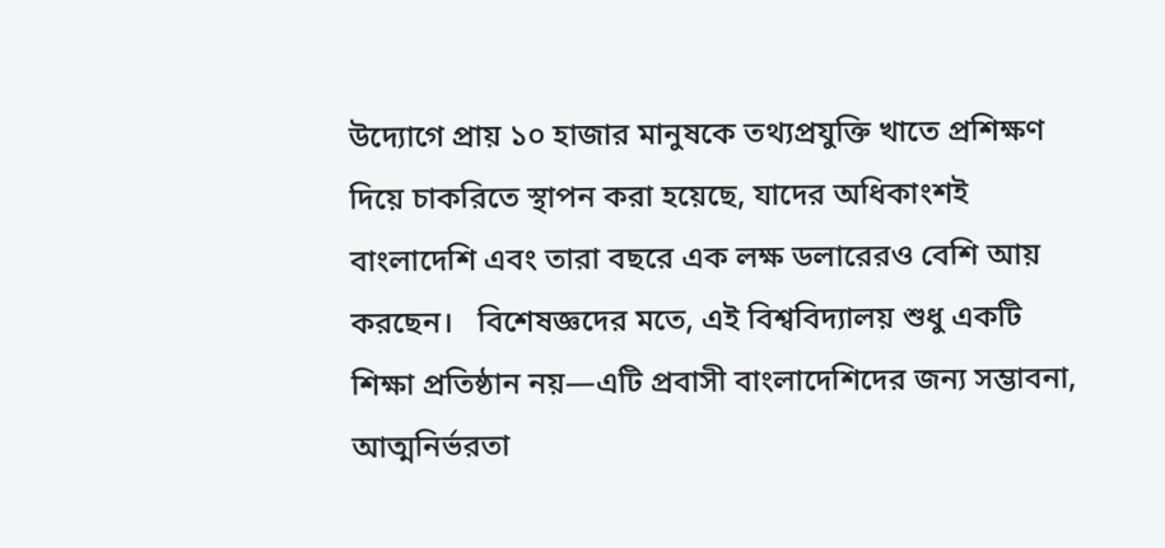উদ্যোগে প্রায় ১০ হাজার মানুষকে তথ্যপ্রযুক্তি খাতে প্রশিক্ষণ দিয়ে চাকরিতে স্থাপন করা হয়েছে, যাদের অধিকাংশই বাংলাদেশি এবং তারা বছরে এক লক্ষ ডলারেরও বেশি আয় করছেন।   বিশেষজ্ঞদের মতে, এই বিশ্ববিদ্যালয় শুধু একটি শিক্ষা প্রতিষ্ঠান নয়—এটি প্রবাসী বাংলাদেশিদের জন্য সম্ভাবনা, আত্মনির্ভরতা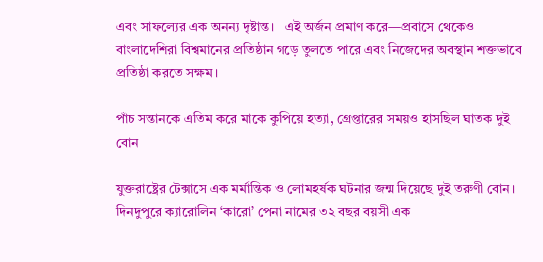এবং সাফল্যের এক অনন্য দৃষ্টান্ত।   এই অর্জন প্রমাণ করে—প্রবাসে থেকেও বাংলাদেশিরা বিশ্বমানের প্রতিষ্ঠান গড়ে তুলতে পারে এবং নিজেদের অবস্থান শক্তভাবে প্রতিষ্ঠা করতে সক্ষম।

পাঁচ সন্তানকে এতিম করে মাকে কুপিয়ে হত্যা, গ্রেপ্তারের সময়ও হাসছিল ঘাতক দুই বোন

যুক্তরাষ্ট্রের টেক্সাসে এক মর্মান্তিক ও লোমহর্ষক ঘটনার জন্ম দিয়েছে দুই তরুণী বোন। দিনদুপুরে ক্যারোলিন ‘কারো’ পেনা নামের ৩২ বছর বয়সী এক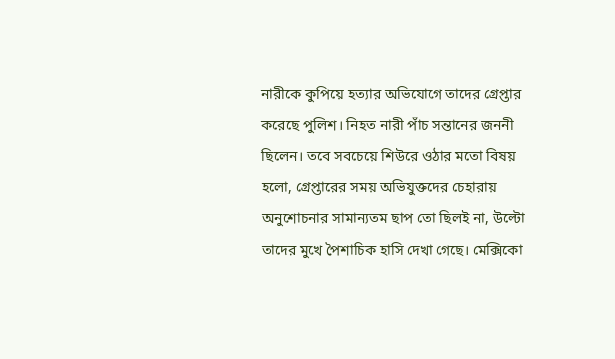নারীকে কুপিয়ে হত্যার অভিযোগে তাদের গ্রেপ্তার করেছে পুলিশ। নিহত নারী পাঁচ সন্তানের জননী ছিলেন। তবে সবচেয়ে শিউরে ওঠার মতো বিষয় হলো, গ্রেপ্তারের সময় অভিযুক্তদের চেহারায় অনুশোচনার সামান্যতম ছাপ তো ছিলই না, উল্টো তাদের মুখে পৈশাচিক হাসি দেখা গেছে। মেক্সিকো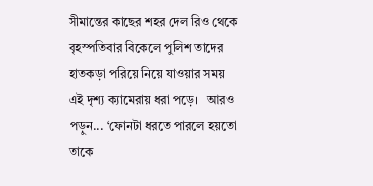সীমান্তের কাছের শহর দেল রিও থেকে বৃহস্পতিবার বিকেলে পুলিশ তাদের হাতকড়া পরিয়ে নিয়ে যাওয়ার সময় এই দৃশ্য ক্যামেরায় ধরা পড়ে।   আরও পড়ুন... ‘ফোনটা ধরতে পারলে হয়তো তাকে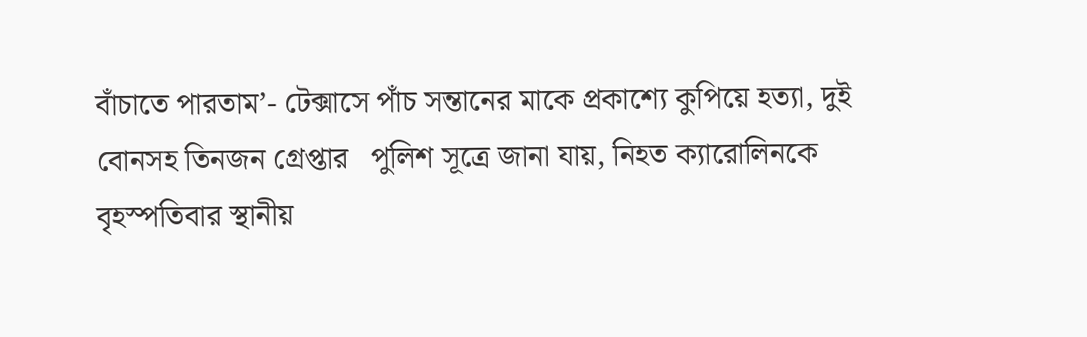বাঁচাতে পারতাম’- টেক্সাসে পাঁচ সন্তানের মাকে প্রকাশ্যে কুপিয়ে হত্যা, দুই বোনসহ তিনজন গ্রেপ্তার   পুলিশ সূত্রে জানা যায়, নিহত ক্যারোলিনকে বৃহস্পতিবার স্থানীয়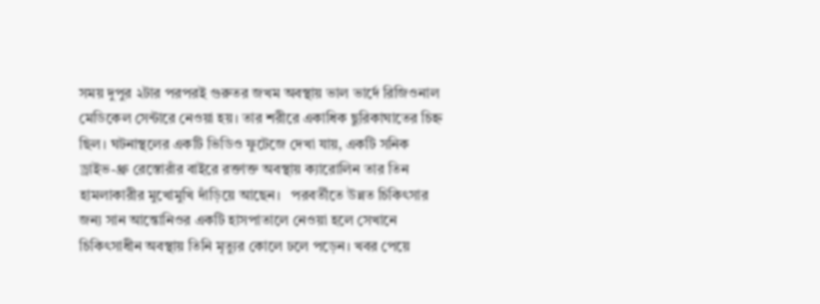সময় দুপুর ২টার পরপরই গুরুতর জখম অবস্থায় ভাল ভার্দে রিজিওনাল মেডিকেল সেন্টারে নেওয়া হয়। তার শরীরে একাধিক ছুরিকাঘাতের চিহ্ন ছিল। ঘটনাস্থলের একটি ভিডিও ফুটেজে দেখা যায়, একটি সনিক ড্রাইভ-থ্রু রেস্তোরাঁর বাইরে রক্তাক্ত অবস্থায় ক্যারোলিন তার তিন হামলাকারীর মুখোমুখি দাঁড়িয়ে আছেন।   পরবর্তীতে উন্নত চিকিৎসার জন্য সান আন্তোনিওর একটি হাসপাতালে নেওয়া হলে সেখানে চিকিৎসাধীন অবস্থায় তিনি মৃত্যুর কোলে ঢলে পড়েন। খবর পেয়ে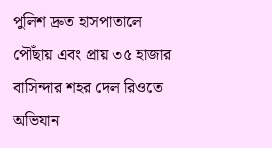পুলিশ দ্রুত হাসপাতালে পৌঁছায় এবং প্রায় ৩৫ হাজার বাসিন্দার শহর দেল রিওতে অভিযান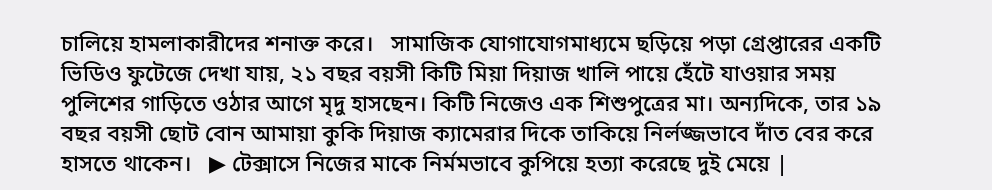চালিয়ে হামলাকারীদের শনাক্ত করে।   সামাজিক যোগাযোগমাধ্যমে ছড়িয়ে পড়া গ্রেপ্তারের একটি ভিডিও ফুটেজে দেখা যায়, ২১ বছর বয়সী কিটি মিয়া দিয়াজ খালি পায়ে হেঁটে যাওয়ার সময় পুলিশের গাড়িতে ওঠার আগে মৃদু হাসছেন। কিটি নিজেও এক শিশুপুত্রের মা। অন্যদিকে, তার ১৯ বছর বয়সী ছোট বোন আমায়া কুকি দিয়াজ ক্যামেরার দিকে তাকিয়ে নির্লজ্জভাবে দাঁত বের করে হাসতে থাকেন।   ▶ টেক্সাসে নিজের মাকে নির্মমভাবে কুপিয়ে হত্যা করেছে দুই মেয়ে |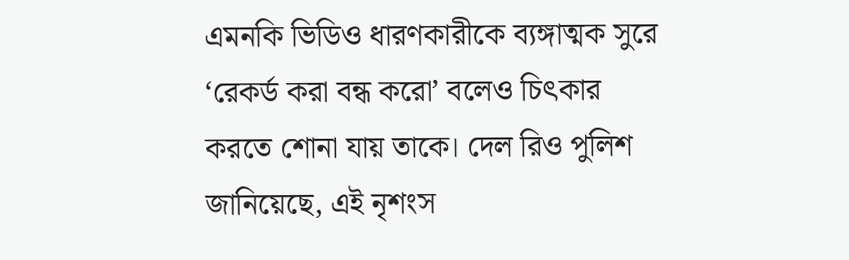এমনকি ভিডিও ধারণকারীকে ব্যঙ্গাত্মক সুরে ‘রেকর্ড করা বন্ধ করো’ বলেও চিৎকার করতে শোনা যায় তাকে। দেল রিও পুলিশ জানিয়েছে, এই নৃশংস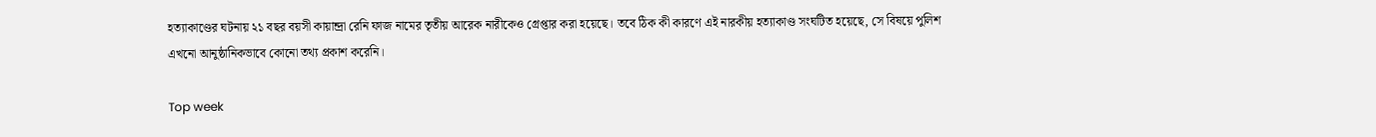হত্যাকাণ্ডের ঘটনায় ২১ বছর বয়সী কায়ান্দ্রা রেনি ফাজ নামের তৃতীয় আরেক নারীকেও গ্রেপ্তার করা হয়েছে। তবে ঠিক কী কারণে এই নারকীয় হত্যাকাণ্ড সংঘটিত হয়েছে, সে বিষয়ে পুলিশ এখনো আনুষ্ঠানিকভাবে কোনো তথ্য প্রকাশ করেনি।

Top week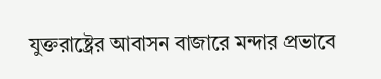যুক্তরাষ্ট্রের আবাসন বাজারে মন্দার প্রভাবে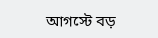আগস্টে বড়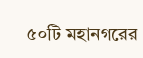৫০টি মহানগরের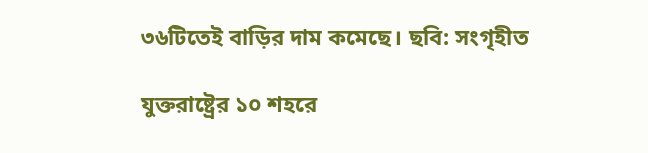৩৬টিতেই বাড়ির দাম কমেছে। ছবি: সংগৃহীত

যুক্তরাষ্ট্রের ১০ শহরে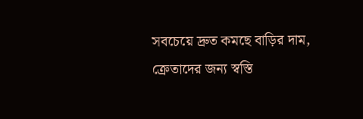সবচেয়ে দ্রুত কমছে বাড়ির দাম, ক্রেতাদের জন্য স্বস্তি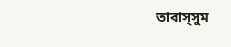তাবাস্সুম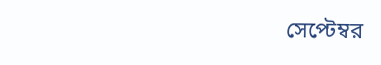সেপ্টেম্বর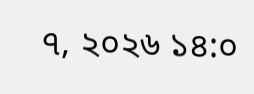৭, ২০২৬ ১৪:০